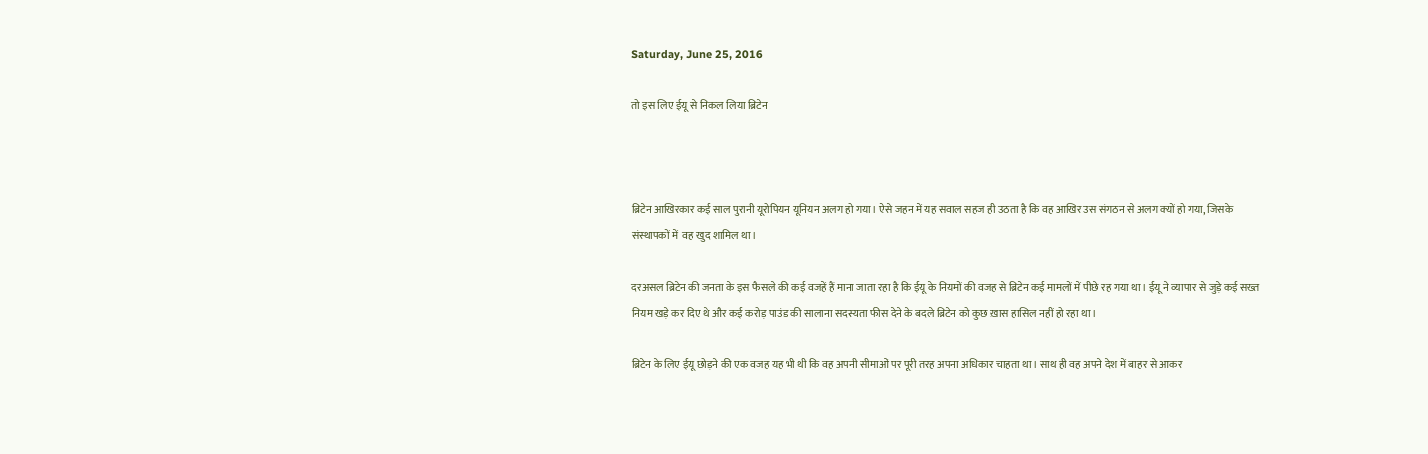Saturday, June 25, 2016

तो इस लिए ईयू से निकल लिया ब्रिटेन



ब्रिटेन आखिरकार कई साल पुरानी यूरोपियन यूनियन अलग हो गया। ऐसे जहन में यह सवाल सहज ही उठता है कि वह आखिर उस संगठन से अलग क्‍यों हो गया, जिसके संस्‍थापकों में  वह खुद शामिल था।

दरअसल ब्रिटेन की जनता के इस फैसले की कई वजहें हैं माना जाता रहा है कि ईयू के नियमों की वजह से ब्रिटेन कई मामलों में पीछे रह गया था। ईयू ने व्यापार से जुड़े कई सख्त नियम खड़े कर दिए थे और कई करोड़ पाउंड की सालाना सदस्यता फीस देने के बदले ब्रिटेन को कुछ ख़ास हासिल नहीं हो रहा था।

ब्रिटेन के लिए ईयू छोड़ने की एक वजह यह भी थी कि वह अपनी सीमाओं पर पूरी तरह अपना अधिकार चाहता था। साथ ही वह अपने देश में बाहर से आकर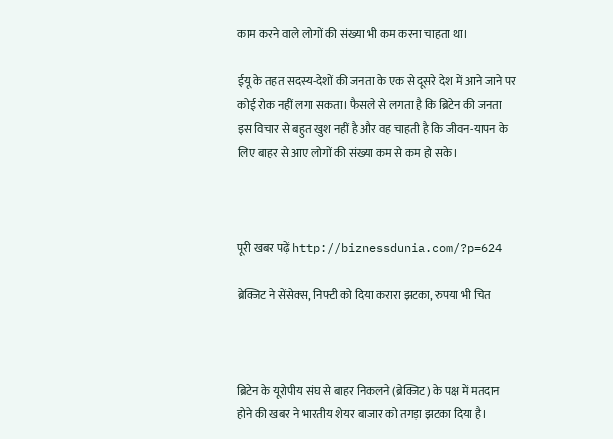काम करने वाले लोगों की संख्या भी कम करना चाहता था।

ईयू के तहत सदस्य-देशों की जनता के एक से दूसरे देश में आने जाने पर कोई रोक नहीं लगा सकता। फैसले से लगता है कि ब्रिटेन की जनता इस विचार से बहुत खुश नहीं है और वह चाहती है कि जीवन-यापन के लिए बाहर से आए लोगों की संख्या कम से कम हो सके।



पूरी खबर पढ़ें http://biznessdunia.com/?p=624

ब्रेक्जिट ने सेंसेक्‍स, निफ्टी को दिया करारा झटका, रुपया भी चित



ब्रिटेन के यूरोपीय संघ से बाहर निकलने (ब्रेक्जिट) के पक्ष में मतदान होने की खबर ने भारतीय शेयर बाजार को तगड़ा झटका दिया है।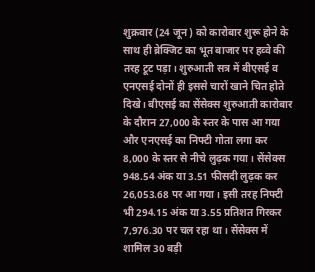शुक्रवार (24 जून) को कारोबार शुरू होने के साथ ही ब्रेक्जिट का भूत बाजार पर हव्‍वे की तरह टूट पड़ा। शुरुआती सत्र में बीएसई व एनएसई दोनों ही इससे चारों खाने चित होते दिखे। बीएसई का सेंसेक्‍स शुरुआती कारोबार के दौरान 27,000 के स्‍तर के पास आ गया और एनएसई का निफ्टी गोता लगा कर 8,000 के स्तर से नीचे लुढ़क गया। सेंसेक्स 948.54 अंक या 3.51 फीसदी लुढ़क कर 26,053.68 पर आ गया। इसी तरह निफ्टी भी 294.15 अंक या 3.55 प्रतिशत गिरकर 7,976.30 पर चल रहा था। सेंसेक्स में शामिल 30 बड़ी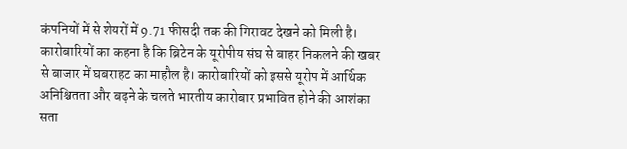कंपनियों में से शेयरों में 9.71 फीसदी तक की गिरावट देखने को मिली है।
कारोबारियों का कहना है कि ब्रिटेन के यूरोपीय संघ से बाहर निकलने की खबर से बाजार में घबराहट का माहौल है। कारोबारियों को इससे यूरोप में आर्थिक अनिश्चितता और बढ़ने के चलते भारतीय कारोबार प्रभावित होने की आशंका सता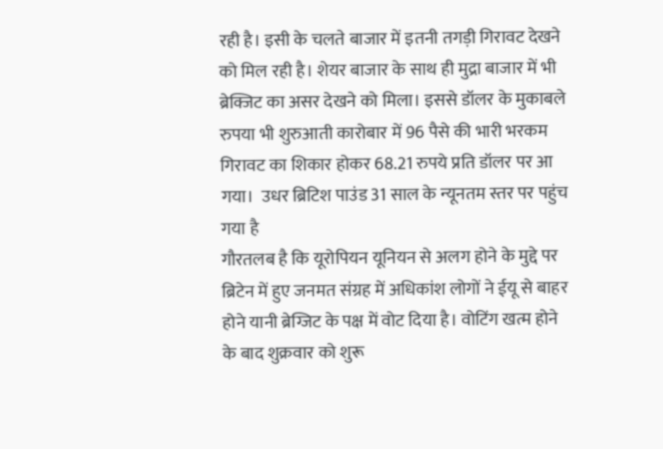रही है। इसी के चलते बाजार में इतनी तगड़ी गिरावट देखने को मिल रही है। शेयर बाजार के साथ ही मुद्रा बाजार में भी ब्रेक्जिट का असर देखने को मिला। इससे डॉलर के मुकाबले रुपया भी शुरुआती कारोबार में 96 पैसे की भारी भरकम गिरावट का शिकार होकर 68.21 रुपये प्रति डॉलर पर आ गया।  उधर ब्रिटिश पाउंड 31 साल के न्यूनतम स्तर पर पहुंच गया है
गौरतलब है‍ कि यूरोपियन यूनियन से अलग होने के मुद्दे पर ब्रिटेन में हुए जनमत संग्रह में अधिकांश लोगों ने ईयू से बाहर होने यानी ब्रेग्जिट के पक्ष में वोट दिया है। वोटिंग खत्म होने के बाद शुक्रवार को शुरू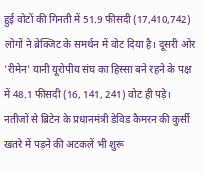हुई वोटों की गिनती में 51.9 फीसदी (17,410,742) लोगों ने ब्रेक्जिट के समर्थन में वोट दिया है। दूसरी ओर 'रीमेन' यानी यूरोपीय संघ का हिस्सा बने रहने के पक्ष में 48.1 फीसदी (16, 141, 241) वोट ही पड़े। नतीजों से ब्रिटेन के प्रधानमंत्री डेविड कैमरन की कुर्सी खतरे में पड़ने की अटकलें भी शुरू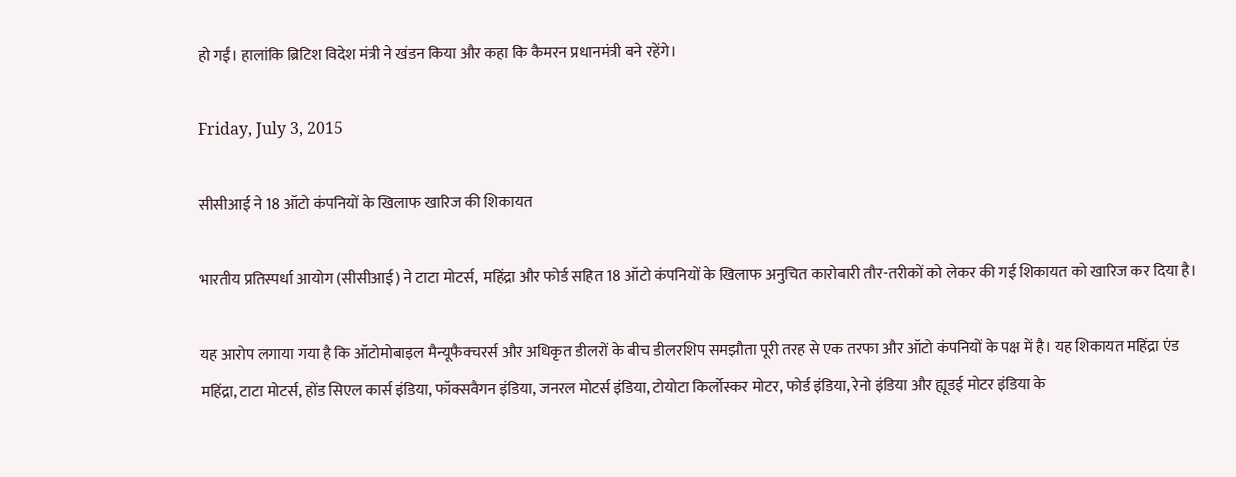हो गईं। हालांकि ब्रिटिश विदेश मंत्री ने खंडन किया और कहा कि कैमरन प्रधानमंत्री बने रहेंगे।

Friday, July 3, 2015

सीसीआई ने 18 ऑटो कंपनियों के खिलाफ खारिज की शिकायत

भारतीय प्रतिस्पर्धा आयोग (सीसीआई) ने टाटा मोटर्स,  महिंद्रा और फोर्ड सहित 18 ऑटो कंपनियों के खिलाफ अनुचित कारोबारी तौर-तरीकों को लेकर की गई शिकायत को खारिज कर दिया है।

यह आरोप लगाया गया है कि ऑटोमोबाइल मैन्यूफैक्चरर्स और अधिकृत डीलरों के बीच डीलरशिप समझौता पूरी तरह से एक तरफा और ऑटो कंपनियों के पक्ष में है। यह शिकायत महिंद्रा एंड महिंद्रा, टाटा मोटर्स, होंड सिएल कार्स इंडिया, फॉक्सवैगन इंडिया, जनरल मोटर्स इंडिया, टोयोटा किर्लोस्कर मोटर, फोर्ड इंडिया, रेनो इंडिया और ह्यूडई मोटर इंडिया के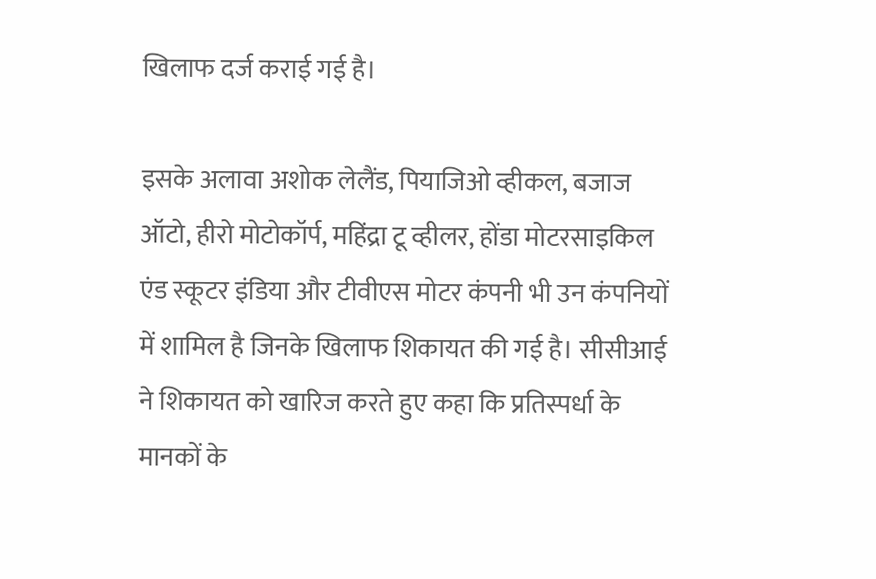खिलाफ दर्ज कराई गई है।

इसके अलावा अशोक लेलैंड, पियाजिओ व्हीकल, बजाज ऑटो, हीरो मोटोकॉर्प, महिंद्रा टू व्हीलर, होंडा मोटरसाइकिल एंड स्कूटर इंडिया और टीवीएस मोटर कंपनी भी उन कंपनियों में शामिल है जिनके खिलाफ शिकायत की गई है। सीसीआई ने शिकायत को खारिज करते हुए कहा कि प्रतिस्पर्धा के मानकों के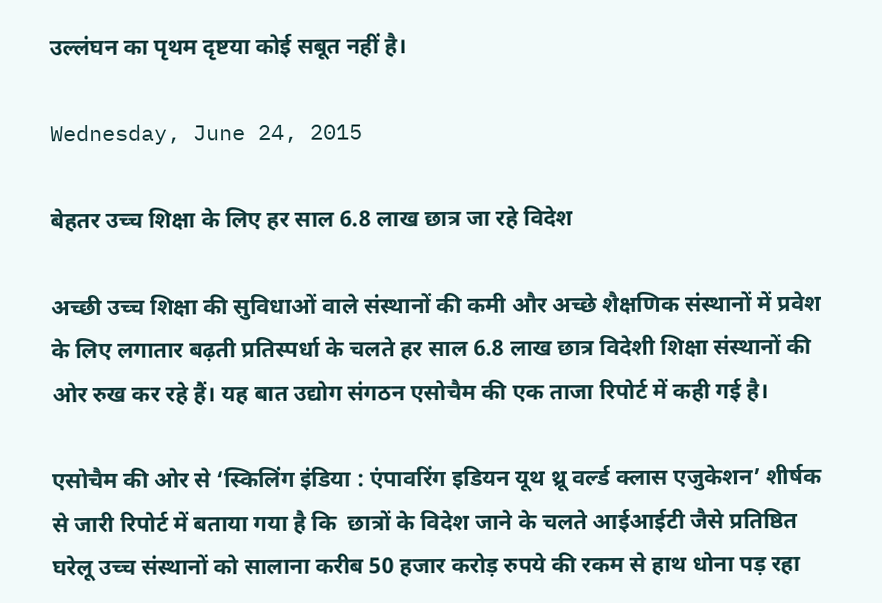उल्लंघन का पृथम दृष्टया कोई सबूत नहीं है।

Wednesday, June 24, 2015

बेहतर उच्च शिक्षा के लिए हर साल 6.8 लाख छात्र जा रहे विदेश

अच्छी उच्च शिक्षा की सुविधाओं वाले संस्थानों की कमी और अच्छे शैक्षणिक संस्थानों में प्रवेश के लिए लगातार बढ़ती प्रतिस्पर्धा के चलते हर साल 6.8 लाख छात्र विदेशी शिक्षा संस्थानों की ओर रुख कर रहे हैं। यह बात उद्योग संगठन एसोचैम की एक ताजा रिपोर्ट में कही गई है।

एसोचैम की ओर से ‘स्किलिंग इंडिया : एंपावरिंग इडियन यूथ थ्रू वर्ल्ड क्लास एजुकेशन’ शीर्षक से जारी रिपोर्ट में बताया गया है कि  छात्रों के विदेश जाने के चलते आईआईटी जैसे प्रतिष्ठित घरेलू उच्च संस्थानों को सालाना करीब 50 हजार करोड़ रुपये की रकम से हाथ धोना पड़ रहा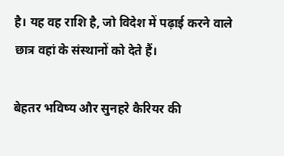है। यह वह राशि है, जो विदेश में पढ़ाई करने वाले छात्र वहां के संस्थानों को देते हैं।

बेहतर भविष्य और सुनहरे कैरियर की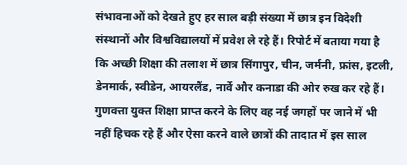संभावनाओं को देखते हुए हर साल बड़ी संख्या में छात्र इन विदेशी संस्थानों और विश्वविद्यालयों में प्रवेश ले रहे हैं। रिपोर्ट में बताया गया है कि अच्छी शिक्षा की तलाश में छात्र सिंगापुर, चीन, जर्मनी, फ्रांस, इटली, डेनमार्क, स्वीडेन, आयरलैंड, नार्वे और कनाडा की ओर रुख कर रहे हैं। गुणवत्ता युक्त शिक्षा प्राप्त करने के लिए वह नई जगहों पर जाने में भी नहीं हिचक रहे हैं और ऐसा करने वाले छात्रों की तादात में इस साल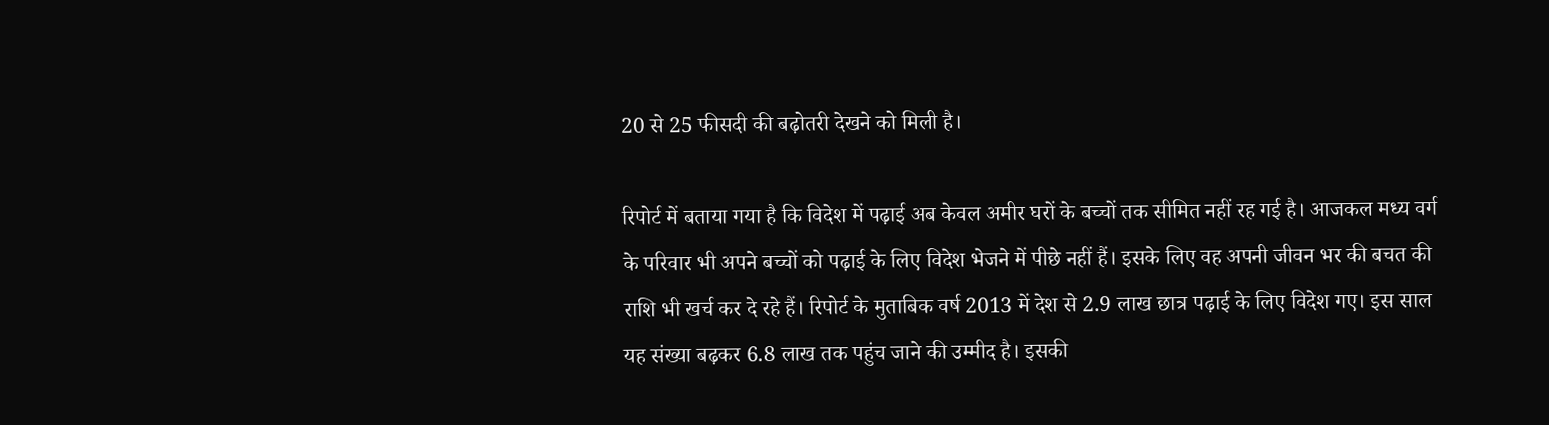20 से 25 फीसदी की बढ़ोतरी देखने को मिली है।

रिपोर्ट में बताया गया है कि विदेश में पढ़ाई अब केवल अमीर घरों के बच्चों तक सीमित नहीं रह गई है। आजकल मध्य वर्ग के परिवार भी अपने बच्चों को पढ़ाई के लिए विदेश भेजने में पीछे नहीं हैं। इसके लिए वह अपनी जीवन भर की बचत की राशि भी खर्च कर दे रहे हैं। रिपोर्ट के मुताबिक वर्ष 2013 में देश से 2.9 लाख छात्र पढ़ाई के लिए विदेश गए। इस साल यह संख्या बढ़कर 6.8 लाख तक पहुंच जाने की उम्मीद है। इसकी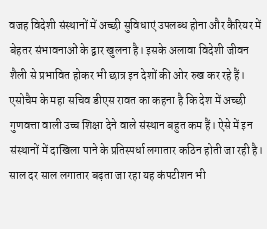वजह विदेशी संस्थानों में अच्छी सुविधाएं उपलब्ध होना और कैरियर में बेहतर संभावनाओं के द्वार खुलना है। इसके अलावा विदेशी जीवन शैली से प्रभावित होकर भी छात्र इन देशों की ओर रुख कर रहे हैं।
एसोचैम के महा सचिव डीएस रावत का कहना है कि देश में अच्छी गुणवत्ता वाली उच्च शिक्षा देने वाले संस्थान बहुत कम हैं। ऐसे में इन संस्थानों में दाखिला पाने के प्रतिस्पर्धा लगातार कठिन होती जा रही है। साल दर साल लगातार बढ़ता जा रहा यह कंपटीशन भी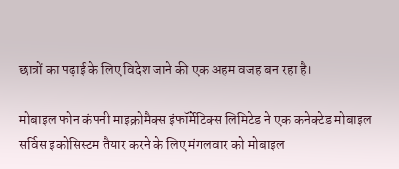छात्रों का पढ़ाई के लिए विदेश जाने की एक अहम वजह बन रहा है।

मोबाइल फोन कंपनी माइक्रोमैक्स इंफॉर्मेटिक्स लिमिटेड ने एक कनेक्टेड मोबाइल सर्विस इकोसिस्टम तैयार करने के लिए मंगलवार को मोबाइल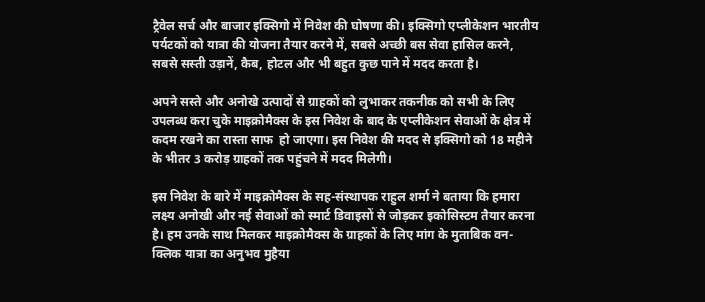ट्रैवेल सर्च और बाजार इक्सिगो में निवेश की घोषणा की। इक्सिगो एप्लीकेशन भारतीय पर्यटकों को यात्रा की योजना तैयार करने में, सबसे अच्छी बस सेवा हासिल करने, सबसे सस्ती उड़ानें, कैब, होटल और भी बहुत कुछ पाने में मदद करता है।

अपने सस्ते और अनोखे उत्पादों से ग्राहकों को लुभाकर तकनीक को सभी के लिए उपलब्ध करा चुके माइक्रोमैक्स के इस निवेश के बाद के एप्लीकेशन सेवाओं के क्षेत्र में कदम रखने का रास्ता साफ  हो जाएगा। इस निवेश की मदद से इक्सिगो को 18 महीने के भीतर 3 करोड़ ग्राहकों तक पहुंचने में मदद मिलेगी।

इस निवेश के बारे में माइक्रोमैक्स के सह-संस्थापक राहुल शर्मा ने बताया कि हमारा लक्ष्य अनोखी और नई सेवाओं को स्मार्ट डिवाइसों से जोड़कर इकोसिस्टम तैयार करना है। हम उनके साथ मिलकर माइक्रोमैक्स के ग्राहकों के लिए मांग के मुताबिक वन-क्लिक यात्रा का अनुभव मुहैया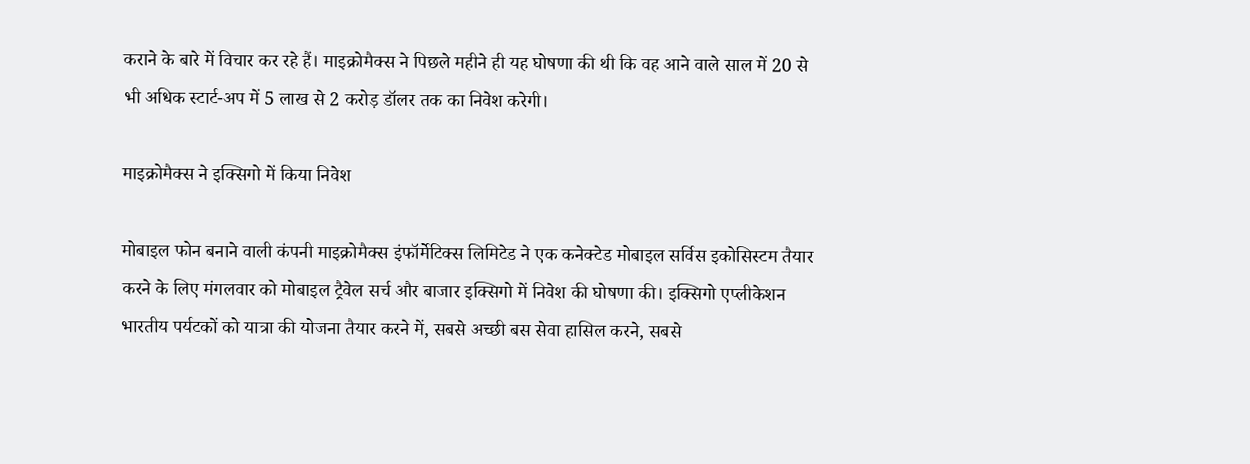कराने के बारे में विचार कर रहे हैं। माइक्रोमैक्स ने पिछले महीने ही यह घोषणा की थी कि वह आने वाले साल में 20 से भी अधिक स्टार्ट-अप में 5 लाख से 2 करोड़ डॉलर तक का निवेश करेगी।

माइक्रोमैक्स ने इक्सिगो में किया निवेश

मोबाइल फोन बनाने वाली कंपनी माइक्रोमैक्स इंफॉर्मेटिक्स लिमिटेड ने एक कनेक्टेड मोबाइल सर्विस इकोसिस्टम तैयार करने के लिए मंगलवार को मोबाइल ट्रैवेल सर्च और बाजार इक्सिगो में निवेश की घोषणा की। इक्सिगो एप्लीकेशन भारतीय पर्यटकों को यात्रा की योजना तैयार करने में, सबसे अच्छी बस सेवा हासिल करने, सबसे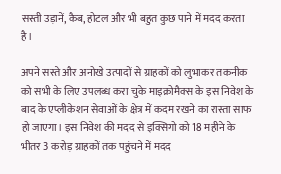सस्ती उड़ानें, कैब, होटल और भी बहुत कुछ पाने में मदद करता है।

अपने सस्ते और अनोखे उत्पादों से ग्राहकों को लुभाकर तकनीक को सभी के लिए उपलब्ध करा चुके माइक्रोमैक्स के इस निवेश के बाद के एप्लीकेशन सेवाओं के क्षेत्र में कदम रखने का रास्ता साफ  हो जाएगा। इस निवेश की मदद से इक्सिगो को 18 महीने के भीतर 3 करोड़ ग्राहकों तक पहुंचने में मदद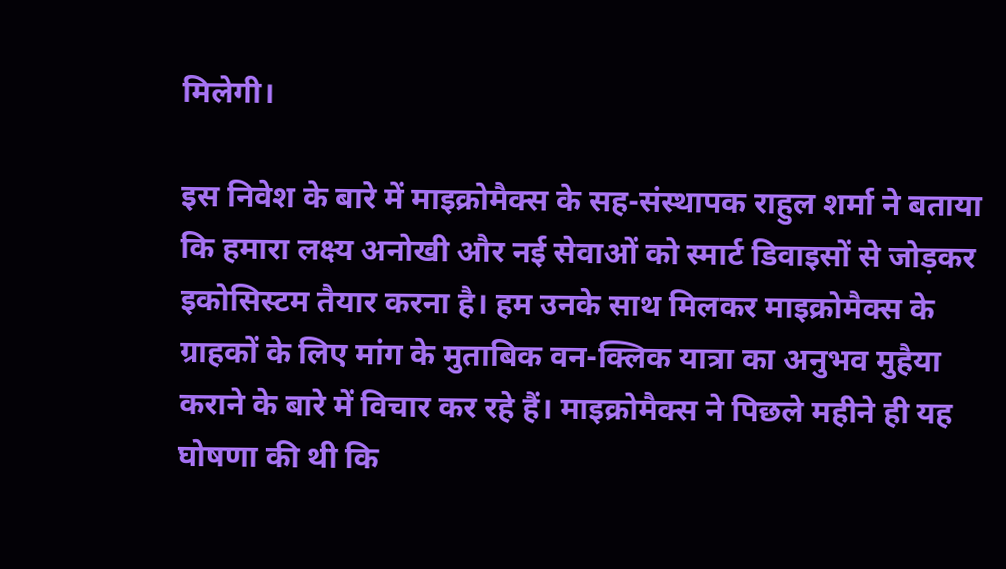मिलेगी।

इस निवेश के बारे में माइक्रोमैक्स के सह-संस्थापक राहुल शर्मा ने बताया कि हमारा लक्ष्य अनोखी और नई सेवाओं को स्मार्ट डिवाइसों से जोड़कर इकोसिस्टम तैयार करना है। हम उनके साथ मिलकर माइक्रोमैक्स के ग्राहकों के लिए मांग के मुताबिक वन-क्लिक यात्रा का अनुभव मुहैया कराने के बारे में विचार कर रहे हैं। माइक्रोमैक्स ने पिछले महीने ही यह घोषणा की थी कि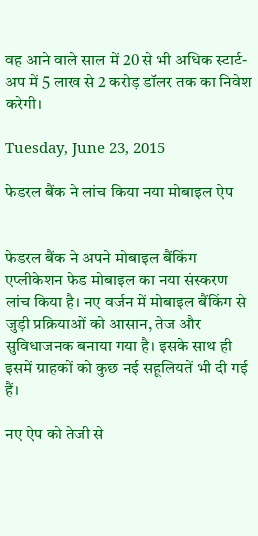वह आने वाले साल में 20 से भी अधिक स्टार्ट-अप में 5 लाख से 2 करोड़ डॉलर तक का निवेश करेगी।

Tuesday, June 23, 2015

फेडरल बैंक ने लांच किया नया मोबाइल ऐप


फेडरल बैंक ने अपने मोबाइल बैंकिंग एप्लीकेशन फेड मोबाइल का नया संस्करण लांच किया है। नए वर्जन में मोबाइल बैंकिंग से जुड़ी प्रक्रियाओं को आसान, तेज और सुविधाजनक बनाया गया है। इसके साथ ही इसमें ग्राहकों को कुछ नई सहूलियतें भी दी गई हैं।

नए ऐप को तेजी से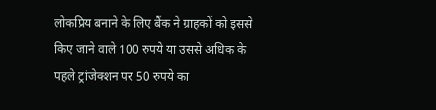लोकप्रिय बनाने के लिए बैंक ने ग्राहकों को इससे किए जाने वाले 100 रुपये या उससे अधिक के पहले ट्रांजेक्शन पर 50 रुपये का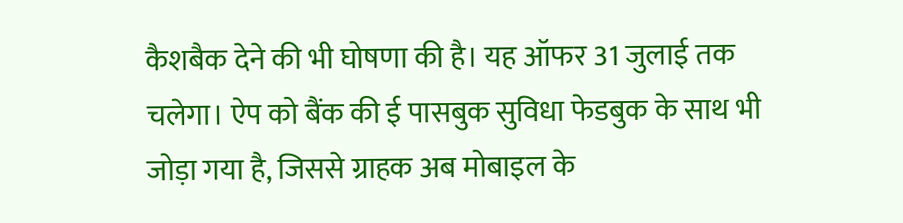कैशबैक देने की भी घोषणा की है। यह ऑफर 31 जुलाई तक चलेगा। ऐप को बैंक की ई पासबुक सुविधा फेडबुक के साथ भी जोड़ा गया है, जिससे ग्राहक अब मोबाइल के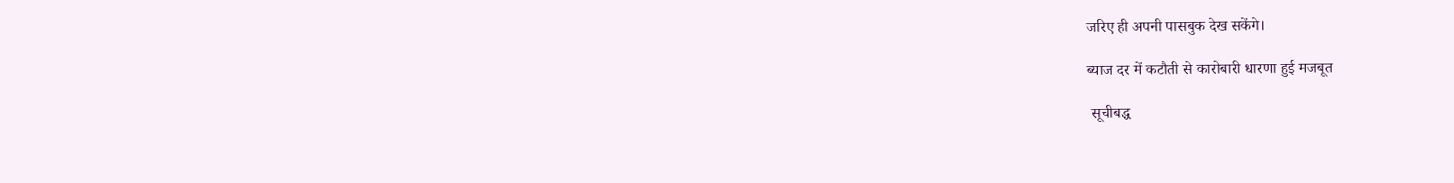जरिए ही अपनी पासबुक देख सकेंगे।

ब्याज दर में कटौती से कारोबारी धारणा हुई मजबूत

 सूचीबद्ध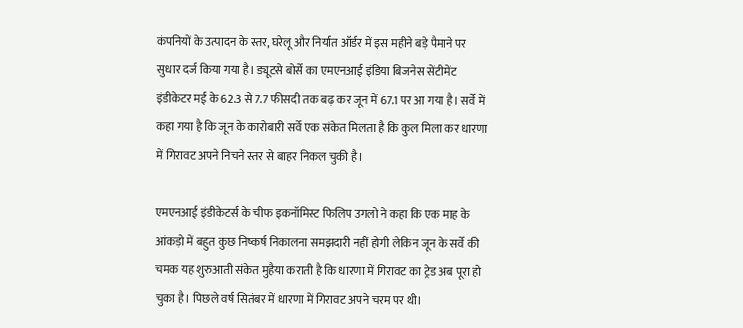कंपनियों के उत्पादन के स्तर, घरेलू और निर्यात ऑर्डर में इस महीने बड़े पैमाने पर सुधार दर्ज किया गया है। ड्यूटसे बोर्से का एमएनआई इंडिया बिजनेस सेंटीमेंट इंडीकेटर मई के 62.3 से 7.7 फीसदी तक बढ़ कर जून में 67.1 पर आ गया है। सर्वे में कहा गया है कि जून के कारोबारी सर्वे एक संकेत मिलता है कि कुल मिला कर धारणा में गिरावट अपने निचने स्तर से बाहर निकल चुकी है।

एमएनआई इंडीकेटर्स के चीफ इकनॉमिस्ट फिलिप उगलो ने कहा कि एक माह के आंकड़ो में बहुत कुछ निष्कर्ष निकालना समझदारी नहीं होगी लेकिन जून के सर्वे की चमक यह शुरुआती संकेत मुहैया कराती है कि धारणा में गिरावट का ट्रेड अब पूरा हो चुका है। पिछले वर्ष सितंबर में धारणा में गिरावट अपने चरम पर थी।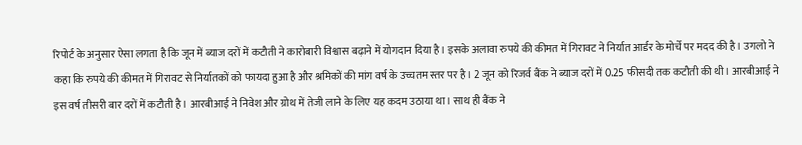रिपोर्ट के अनुसार ऐसा लगता है कि जून में ब्याज दरों में कटौती ने कारोबारी विश्वास बढ़ाने में योगदान दिया है। इसके अलावा रुपये की कीमत में गिरावट ने निर्यात आर्डर के मोर्चे पर मदद की है। उगलो ने कहा कि रुपये की कीमत में गिरावट से निर्यातकों को फायदा हुआ है और श्रमिकों की मांग वर्ष के उच्चतम स्तर पर है। 2 जून को रिजर्व बैंक ने ब्याज दरों में 0.25 फीसदी तक कटौती की थी। आरबीआई ने इस वर्ष तीसरी बार दरों में कटौती है। आरबीआई ने निवेश और ग्रोथ में तेजी लाने के लिए यह कदम उठाया था। साथ ही बैंक ने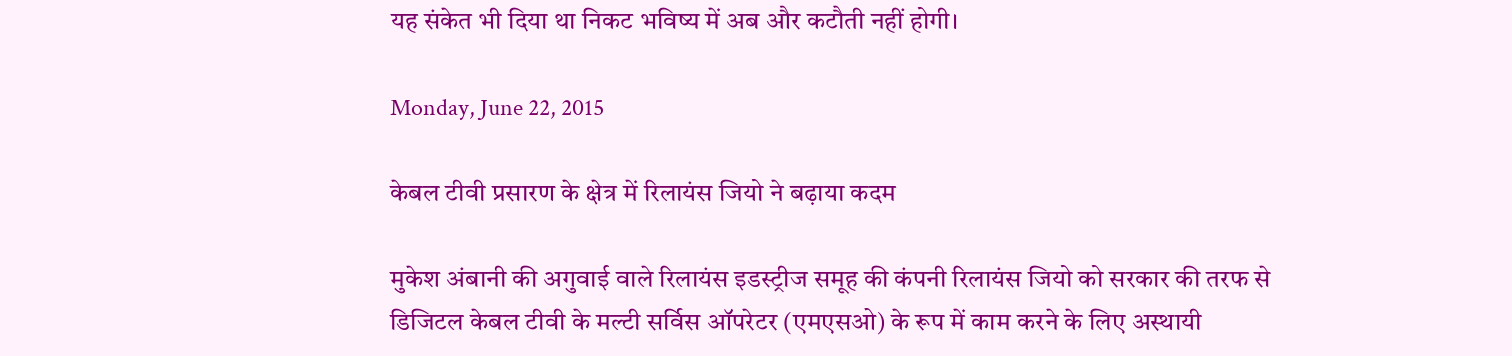यह संकेत भी दिया था निकट भविष्य में अब और कटौती नहीं होगी।

Monday, June 22, 2015

केबल टीवी प्रसारण के क्षेत्र में रिलायंस जियो ने बढ़ाया कदम

मुकेश अंबानी की अगुवाई वाले रिलायंस इडस्ट्रीज समूह की कंपनी रिलायंस जियो को सरकार की तरफ से डिजिटल केबल टीवी के मल्टी सर्विस ऑपरेटर (एमएसओ) के रूप में काम करने के लिए अस्थायी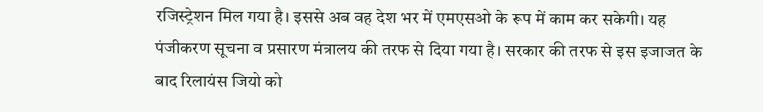रजिस्ट्रेशन मिल गया है। इससे अब वह देश भर में एमएसओ के रूप में काम कर सकेगी। यह पंजीकरण सूचना व प्रसारण मंत्रालय की तरफ से दिया गया है। सरकार की तरफ से इस इजाजत के बाद रिलायंस जियो को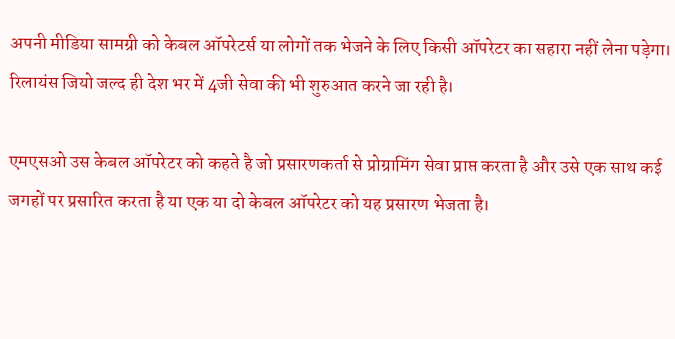अपनी मीडिया सामग्री को केबल ऑपरेटर्स या लोगों तक भेजने के लिए किसी ऑपरेटर का सहारा नहीं लेना पड़ेगा। रिलायंस जियो जल्द ही देश भर में 4जी सेवा की भी शुरुआत करने जा रही है।

एमएसओ उस केबल ऑपरेटर को कहते है जो प्रसारणकर्ता से प्रोग्रामिंग सेवा प्राप्त करता है और उसे एक साथ कई जगहों पर प्रसारित करता है या एक या दो केबल ऑपरेटर को यह प्रसारण भेजता है।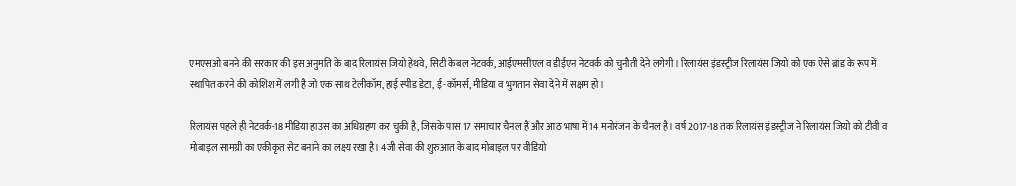एमएसओ बनने की सरकार की इस अनुमति के बाद रिलायंस जियो हेथवे, सिटी केबल नेटवर्क, आईएमसीएल व डीईएन नेटवर्क को चुनौती देने लगेगी। रिलायंस इंडस्ट्रीज रिलायंस जियो को एक ऐसे ब्रांड के रूप में स्थापित करने की कोशिश में लगी है जो एक साथ टेलीकॉम, हाई स्पीड डेटा, ई-कॉमर्स, मीडिया व भुगतान सेवा देने में सक्षम हो।

रिलायंस पहले ही नेटवर्क-18 मीडिया हाउस का अधिग्रहण कर चुकी है, जिसके पास 17 समाचार चैनल हैं और आठ भाषा में 14 मनोरंजन के चैनल है। वर्ष 2017-18 तक रिलायंस इंडस्ट्रीज ने रिलायंस जियो को टीवी व मोबाइल सामग्री का एकीकृत सेट बनाने का लक्ष्य रखा है। 4जी सेवा की शुरुआत के बाद मोबाइल पर वीडियो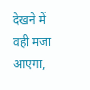देखने में वही मजा आएगा,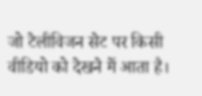जो टेलीविजन सेट पर किसी वीडियो को देखने में आता है।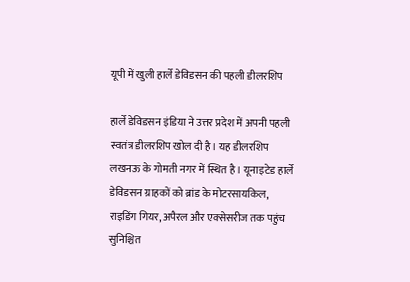यूपी में खुली हार्ले डेविडसन की पहली डीलरशिप

हार्ले डेविडसन इंडिया ने उत्तर प्रदेश में अपनी पहली स्वतंत्र डीलरशिप खोल दी है। यह डीलरशिप लखनऊ के गोमती नगर में स्थित है। यूनाइटेड हार्ले डेविडसन ग्राहकों को ब्रांड के मोटरसायकिल, राइडिंग गियर, अपैरल और एक्सेसरीज तक पहुंच सुनिश्चित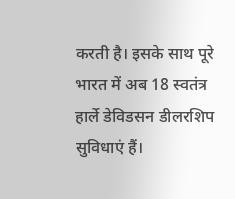करती है। इसके साथ पूरे भारत में अब 18 स्वतंत्र हार्ले डेविडसन डीलरशिप सुविधाएं हैं।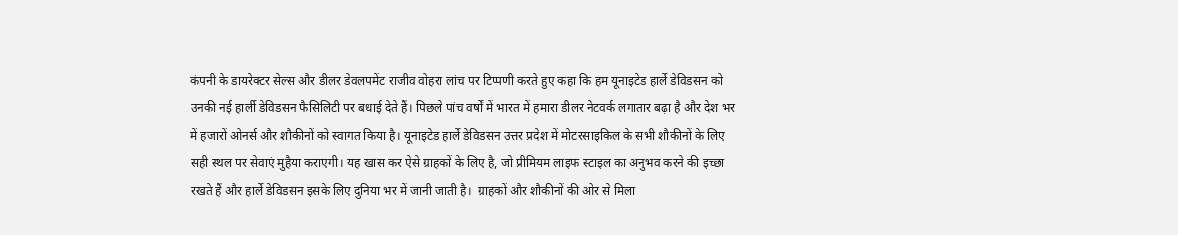कंपनी के डायरेक्टर सेल्स और डीलर डेवलपमेंट राजीव वोहरा लांच पर टिप्पणी करते हुए कहा कि हम यूनाइटेड हार्ले डेविडसन को उनकी नई हार्ली डेविडसन फैसिलिटी पर बधाई देते हैं। पिछले पांच वर्षों में भारत में हमारा डीलर नेटवर्क लगातार बढ़ा है और देश भर में हजारों ओनर्स और शौकीनों को स्वागत किया है। यूनाइटेड हार्ले डेविडसन उत्तर प्रदेश में मोटरसाइकिल के सभी शौकीनों के लिए सही स्थल पर सेवाएं मुहैया कराएगी। यह खास कर ऐसे ग्राहकों के लिए है, जो प्रीमियम लाइफ स्टाइल का अनुभव करने की इच्छा रखते हैं और हार्ले डेविडसन इसके लिए दुनिया भर में जानी जाती है।  ग्राहकों और शौकीनों की ओर से मिला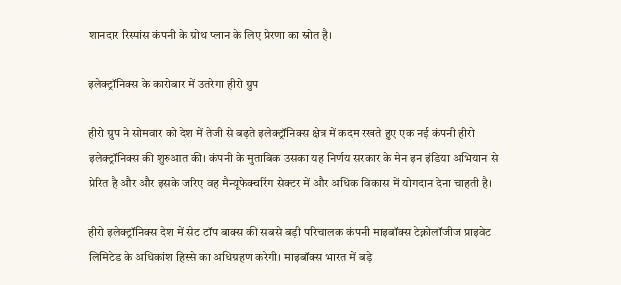शानदार रिस्पांस कंपनी के ग्रोथ प्लान के लिए प्रेरणा का स्रोत है।

इलेक्ट्रॉनिक्स के कारोबार में उतरेगा हीरो ग्रुप

हीरो ग्रुप ने सोमवार को देश में तेजी से बढ़ते इलेक्ट्रॉनिक्स क्षेत्र में कदम रखते हुए एक नई कंपनी हीरो इलेक्ट्रॉनिक्स की शुरुआत की। कंपनी के मुताबिक उसका यह निर्णय सरकार के मेन इन इंडिया अभियान से प्रेरित है और और इसके जरिए वह मैन्यूफेक्चरिंग सेक्टर में और अधिक विकास में योगदान देना चाहती है।

हीरो इलेक्ट्रॉनिक्स देश में सेट टॉप बाक्स की सबसे बड़ी परिचालक कंपनी माइबॉक्स टेक्नोलॉजीज प्राइवेट लिमिटेड के अधिकांश हिस्से का अधिग्रहण करेगी। माइबॉक्स भारत में बड़े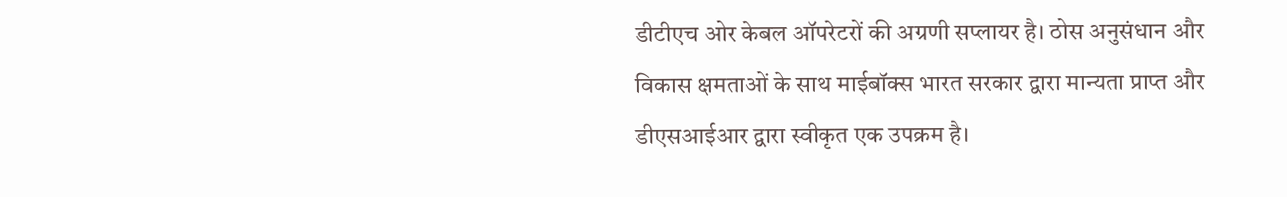डीटीएच ओर केबल ऑपरेटरों की अग्रणी सप्लायर है। ठोस अनुसंधान और विकास क्षमताओं के साथ माईबॉक्स भारत सरकार द्वारा मान्यता प्राप्त और डीएसआईआर द्वारा स्वीकृत एक उपक्रम है।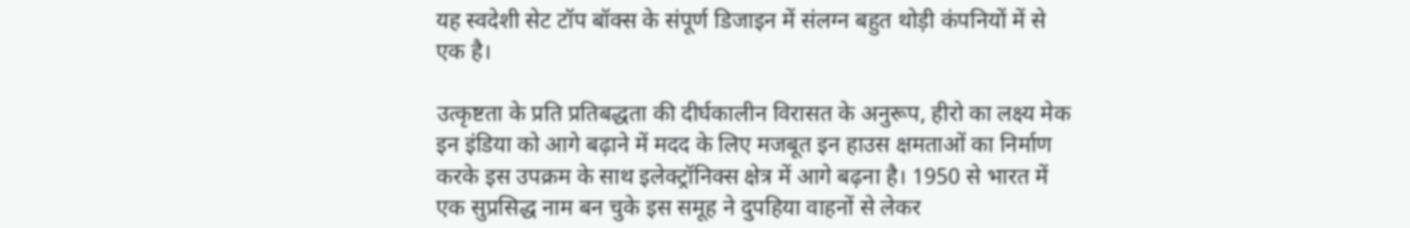यह स्वदेशी सेट टॉप बॉक्स के संपूर्ण डिजाइन में संलग्न बहुत थोड़ी कंपनियों में से एक है।

उत्कृष्टता के प्रति प्रतिबद्धता की दीर्घकालीन विरासत के अनुरूप, हीरो का लक्ष्य मेक इन इंडिया को आगे बढ़ाने में मदद के लिए मजबूत इन हाउस क्षमताओं का निर्माण करके इस उपक्रम के साथ इलेक्ट्रॉनिक्स क्षेत्र में आगे बढ़ना है। 1950 से भारत में एक सुप्रसिद्ध नाम बन चुके इस समूह ने दुपहिया वाहनों से लेकर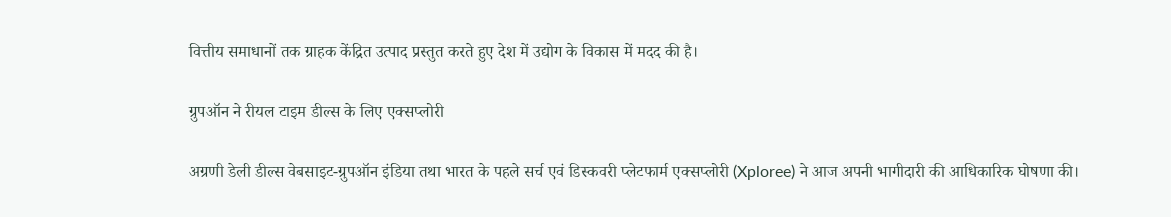वित्तीय समाधानों तक ग्राहक केंद्रित उत्पाद प्रस्तुत करते हुए देश में उद्योग के विकास में मदद की है।

ग्रुपऑन ने रीयल टाइम डील्स के लिए एक्सप्लोरी

अग्रणी डेली डील्स वेबसाइट-ग्रुपऑन इंडिया तथा भारत के पहले सर्च एवं डिस्कवरी प्लेटफार्म एक्सप्लोरी (Xploree) ने आज अपनी भागीदारी की आधिकारिक घोषणा की।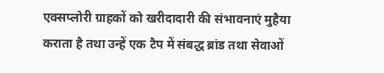एक्सप्लोरी ग्राहकों को खरीदादारी की संभावनाएं मुहैया कराता है तथा उन्हें एक टैप में संबद्ध ब्रांड तथा सेवाओं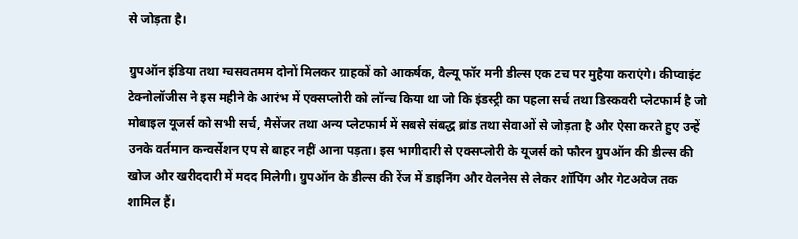से जोड़ता है।

ग्रुपऑन इंडिया तथा ग्चसवतमम दोनों मिलकर ग्राहकों को आकर्षक, वैल्यू फॉर मनी डील्स एक टच पर मुहैया कराएंगे। कीप्वाइंट टेक्नोलॉजीस ने इस महीने के आरंभ में एक्सप्लोरी को लॉन्च किया था जो कि इंडस्ट्री का पहला सर्च तथा डिस्कवरी प्लेटफार्म है जो मोबाइल यूजर्स को सभी सर्च, मैसेंजर तथा अन्य प्लेटफार्म में सबसे संबद्ध ब्रांड तथा सेवाओं से जोड़ता है और ऐसा करते हुए उन्हें उनके वर्तमान कन्वर्सेशन एप से बाहर नहीं आना पड़ता। इस भागीदारी से एक्सप्लोरी के यूजर्स को फौरन ग्रुपऑन की डील्स की खोज और खरीददारी में मदद मिलेगी। ग्रुपऑन के डील्स की रेंज में डाइनिंग और वेलनेस से लेकर शॉपिंग और गेटअवेज तक शामिल हैं।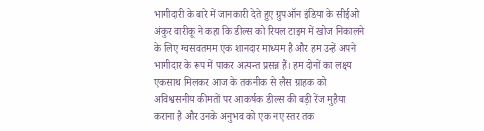भागीदारी के बारे में जानकारी देते हुए ग्रुपऑन इंडिया के सीईओ अंकुर वारीकू ने कहा कि डील्स को रियल टाइम में खोज निकालने के लिए ग्चसवतमम एक शानदार माध्यम है और हम उन्हें अपने भागीदार के रूप में पाकर अत्यन्त प्रसन्न हैं। हम दोनों का लक्ष्य एकसाथ मिलकर आज के तकनीक से लैस ग्राहक को अविश्वसनीय कीमतों पर आकर्षक डील्स की बड़ी रेंज मुहैया कराना है और उनके अनुभव को एक नए स्तर तक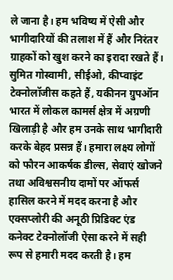ले जाना है। हम भविष्य में ऐसी और भागीदारियों की तलाश में हैं और निरंतर ग्राहकों को खुश करने का इरादा रखते हैं। सुमित गोस्वामी, सीईओ, कीप्वाइंट टेक्नोलॉजीस कहते हैं, यकीनन ग्रुपऑन भारत में लोकल कामर्स क्षेत्र में अग्रणी खिलाड़ी है और हम उनके साथ भागीदारी करके बेहद प्रसन्न हैं। हमारा लक्ष्य लोगों को फौरन आकर्षक डील्स, सेवाएं खोजने तथा अविश्वसनीय दामों पर ऑफर्स हासिल करने में मदद करना है और एक्सप्लोरी की अनूठी प्रिडिक्ट एंड कनेक्ट टेक्नोलॉजी ऐसा करने में सही रूप से हमारी मदद करती है। हम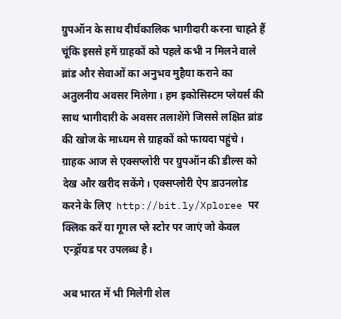ग्रुपऑन के साथ दीर्घकालिक भागीदारी करना चाहते हैं चूंकि इससे हमें ग्राहकों को पहले कभी न मिलने वाले ब्रांड और सेवाओं का अनुभव मुहैया कराने का अतुलनीय अवसर मिलेगा। हम इकोसिस्टम प्लेयर्स की साथ भागीदारी के अवसर तलाशेंगे जिससे लक्षित ब्रांड की खोज के माध्यम से ग्राहकों को फायदा पहुंचे। ग्राहक आज से एक्सप्लोरी पर ग्रुपऑन की डील्स को देख और खरीद सकेंगे। एक्सप्लोरी ऐप डाउनलोड करने के लिए  http://bit.ly/Xploree पर क्लिक करें या गूगल प्ले स्टोर पर जाएं जो केवल एन्ड्रॉयड पर उपलब्ध है।

अब भारत में भी मिलेगी शेल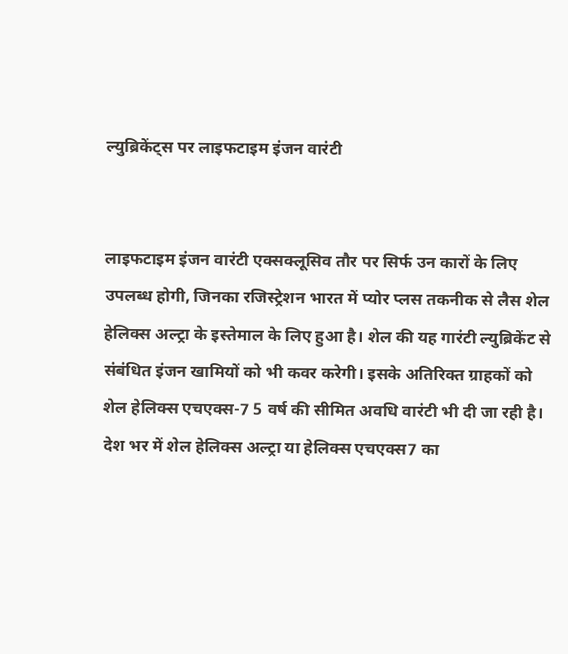ल्युब्रिकेंट्स पर लाइफटाइम इंजन वारंटी


लाइफटाइम इंजन वारंटी एक्सक्लूसिव तौर पर सिर्फ उन कारों के लिए उपलब्ध होगी, जिनका रजिस्ट्रेशन भारत में प्योर प्लस तकनीक से लैस शेल हेलिक्स अल्ट्रा के इस्तेमाल के लिए हुआ है। शेल की यह गारंटी ल्युब्रिकेंट से संबंधित इंजन खामियों को भी कवर करेगी। इसके अतिरिक्त ग्राहकों को शेल हेलिक्स एचएक्स-7 5 वर्ष की सीमित अवधि वारंटी भी दी जा रही है। देश भर में शेल हेलिक्स अल्ट्रा या हेलिक्स एचएक्स7 का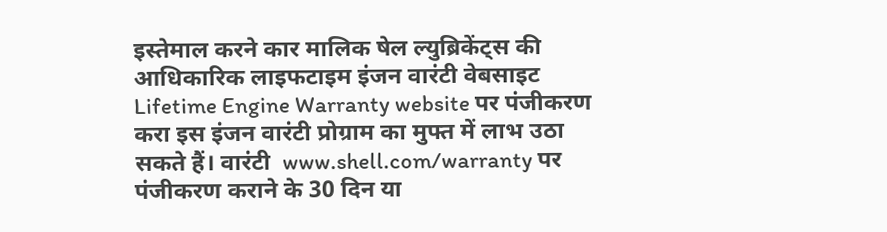इस्तेमाल करने कार मालिक षेल ल्युब्रिकेंट्स की आधिकारिक लाइफटाइम इंजन वारंटी वेबसाइट Lifetime Engine Warranty website पर पंजीकरण करा इस इंजन वारंटी प्रोग्राम का मुफ्त में लाभ उठा सकते हैं। वारंटी  www.shell.com/warranty पर पंजीकरण कराने के 30 दिन या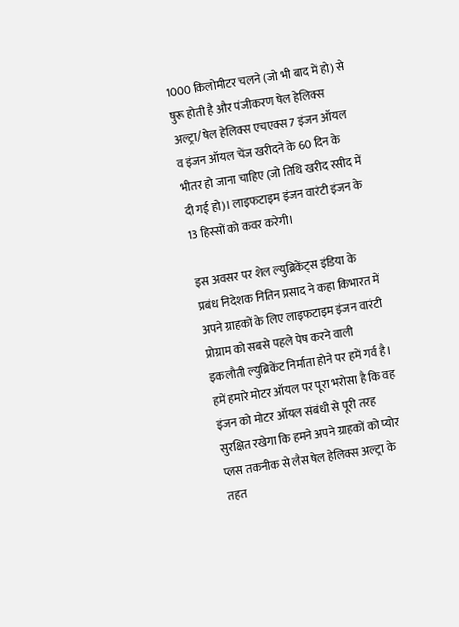1000 किलोमीटर चलने (जो भी बाद में हो) से षुरू होती है और पंजीकरण षेल हेलिक्स अल्ट्रा/षेल हेलिक्स एचएक्स7 इंजन ऑयल व इंजन ऑयल चेंज खरीदने के 60 दिन के भीतर हो जाना चाहिए (जो तिथि खरीद रसीद में दी गई हो)। लाइफटाइम इंजन वारंटी इंजन के 13 हिस्सों को कवर करेगी।

इस अवसर पर शेल ल्युब्रिकेंट्स इंडिया के प्रबंध निदेशक नितिन प्रसाद ने कहा किभारत में अपने ग्राहकों के लिए लाइफटाइम इंजन वारंटी प्रोग्राम को सबसे पहले पेष करने वाली इकलौती ल्युब्रिकेंट निर्माता होने पर हमें गर्व है। हमें हमारे मोटर ऑयल पर पूरा भरोसा है कि वह इंजन को मोटर ऑयल संबंधी से पूरी तरह सुरक्षित रखेगा कि हमने अपने ग्राहकों को प्योर प्लस तकनीक से लैस षेल हेलिक्स अल्ट्रा के तहत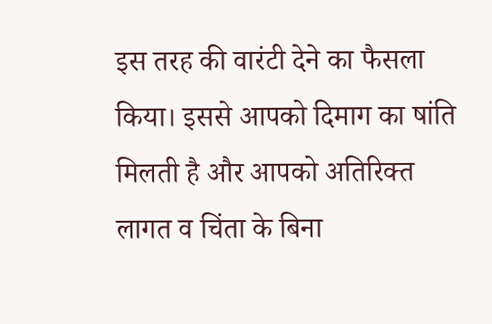इस तरह की वारंटी देने का फैसला किया। इससे आपको दिमाग का षांति मिलती है और आपको अतिरिक्त लागत व चिंता के बिना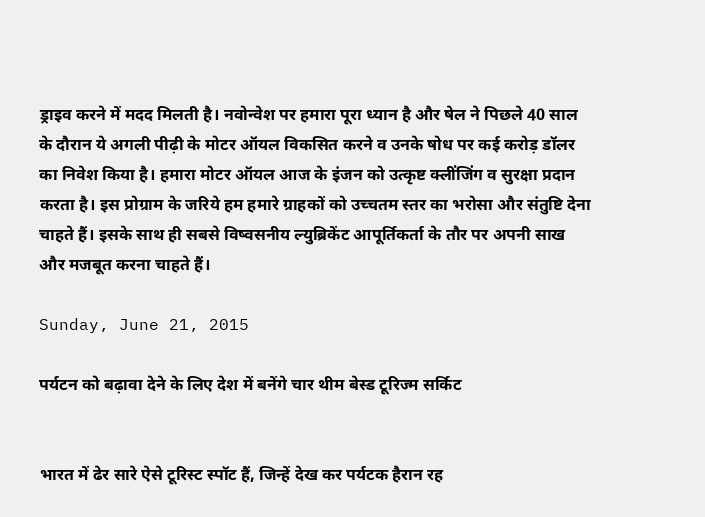ड्राइव करने में मदद मिलती है। नवोन्वेश पर हमारा पूरा ध्यान है और षेल ने पिछले 40 साल के दौरान ये अगली पीढ़ी के मोटर ऑयल विकसित करने व उनके षोध पर कई करोड़ डॉलर का निवेश किया है। हमारा मोटर ऑयल आज के इंजन को उत्कृष्ट क्लींजिंग व सुरक्षा प्रदान करता है। इस प्रोग्राम के जरिये हम हमारे ग्राहकों को उच्चतम स्तर का भरोसा और संतुष्टि देना चाहते हैं। इसके साथ ही सबसे विष्वसनीय ल्युब्रिकेंट आपूर्तिकर्ता के तौर पर अपनी साख और मजबूत करना चाहते हैं।

Sunday, June 21, 2015

पर्यटन को बढ़ावा देने के लिए देश में बनेंगे चार थीम बेस्ड टूरिज्म सर्किट


भारत में ढेर सारे ऐसे टूरिस्ट स्पॉट हैं, जिन्हें देख कर पर्यटक हैरान रह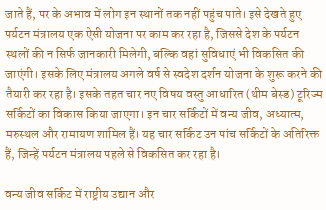जाते हैं, पर के अभाव में लोग इन स्‍थानों तक नहीं पहुंच पाते। इसे देखते हुए पर्यटन मंत्रालय एक ऐसी योजना पर काम कर रहा है, जिससे देश के पर्यटन स्थलों की न सिर्फ जानकारी मिलेगी, बल्कि वहां सुविधाएं भी विकसित की जाएंगी। इसके लिए मंत्रालय अगले वर्ष से स्वदेश दर्शन योजना के शुरू करने की तैयारी कर रहा है। इसके तहत चार नए विषय वस्तु आधारित (थीम बेस्ड) टूरिज्म सर्किटों का विकास किया जाएगा। इन चार सर्किटों में वन्य जीव, अध्यात्म, मरुस्थल और रामायण शामिल हैं। यह चार सर्किट उन पांच सर्किटों के अतिरिक्त हैं, जिन्हें पर्यटन मंत्रालय पहले से विकसित कर रहा है।

वन्य जीव सर्किट में राष्ट्रीय उद्यान और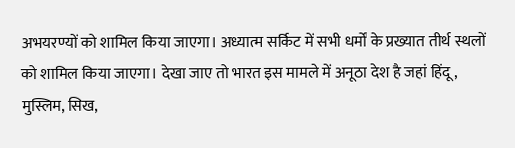अभयरण्यों को शामिल किया जाएगा। अध्यात्म सर्किट में सभी धर्मों के प्रख्यात तीर्थ स्थलों को शामिल किया जाएगा। देखा जाए तो भारत इस मामले में अनूठा देश है जहां हिंदू, मुस्लिम, सिख,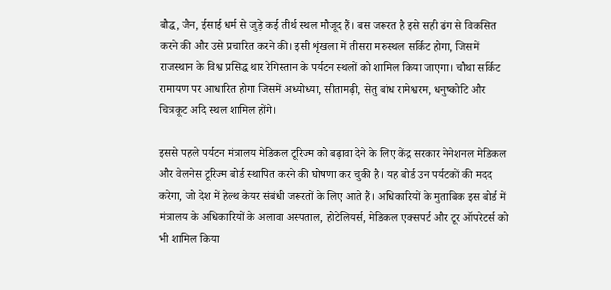बौद्ध, जैन, ईसाई धर्म से जुड़े कई तीर्थ स्थल मौजूद हैं। बस जरूरत है इसे सही ढंग से विकसित करने की और उसे प्रचारित करने की। इसी शृंखला में तीसरा मरुस्थल सर्किट होगा, जिसमें राजस्थान के विश्व प्रसिद्ध थार रेगिस्तान के पर्यटन स्थलों को शामिल किया जाएगा। चौथा सर्किट रामायण पर आधारित होगा जिसमें अध्योध्या, सीतामढ़ी, सेतु बांध रामेश्वरम, धनुष्कोटि और चित्रकूट अदि स्थल शामिल होंगे।

इससे पहले पर्यटन मंत्रालय मेडिकल टूरिज्म को बढ़ावा देने के लिए केंद्र सरकार नेनेशनल मेडिकल और वेलनेस टूरिज्म बोर्ड स्थापित करने की घोषणा कर चुकी है। यह बोर्ड उन पर्यटकों की मदद करेगा, जो देश में हेल्थ केयर संबंधी जरूरतों के लिए आते हैं। अधिकारियों के मुताबिक इस बोर्ड में मंत्रालय के अधिकारियों के अलावा अस्पताल, होटेलियर्स, मेडिकल एक्सपर्ट और टूर ऑपरेटर्स को भी शामिल किया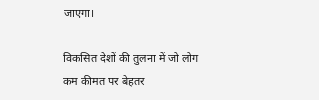जाएगा।

विकसित देशों की तुलना में जो लोग कम कीमत पर बेहतर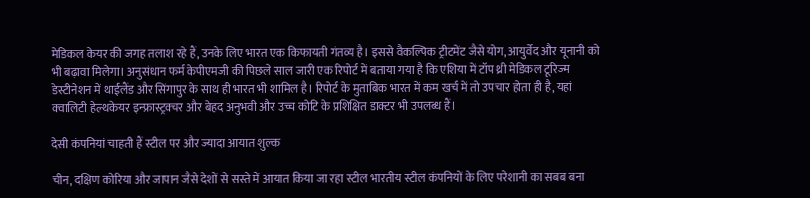मेडिकल केयर की जगह तलाश रहे हैं, उनके लिए भारत एक किफायती गंतव्य है। इससे वैकल्पिक ट्रीटमेंट जैसे योग, आयुर्वेद और यूनानी को भी बढ़ावा मिलेगा। अनुसंधान फर्म केपीएमजी की पिछले साल जारी एक रिपोर्ट में बताया गया है कि एशिया में टॉप थ्री मेडिकल टूरिज्म डेस्टीनेशन में थाईलैंड और सिंगापुर के साथ ही भारत भी शामिल है। रिपोर्ट के मुताबिक भारत में कम खर्च में तो उपचार होता ही है, यहां क्वालिटी हेल्थकेयर इन्फ्रास्ट्रक्चर और बेहद अनुभवी और उच्च कोटि के प्रशिक्षित डाक्टर भी उपलब्ध हैं।

देसी कंपनियां चाहती हैं स्टील पर और ज्यादा आयात शुल्क

चीन, दक्षिण कोरिया और जापान जैसे देशों से सस्ते में आयात किया जा रहा स्टील भारतीय स्टील कंपनियों के लिए परेशानी का सबब बना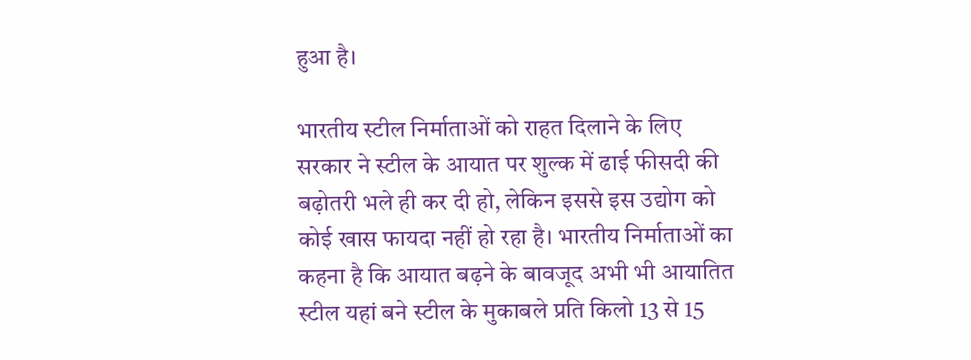हुआ है।

भारतीय स्टील निर्माताओं को राहत दिलाने के लिए सरकार ने स्टील के आयात पर शुल्क में ढाई फीसदी की बढ़ोतरी भले ही कर दी हो, लेकिन इससे इस उद्योग को कोई खास फायदा नहीं हो रहा है। भारतीय निर्माताओं का कहना है कि आयात बढ़ने के बावजूद अभी भी आयातित स्टील यहां बने स्टील के मुकाबले प्रति किलो 13 से 15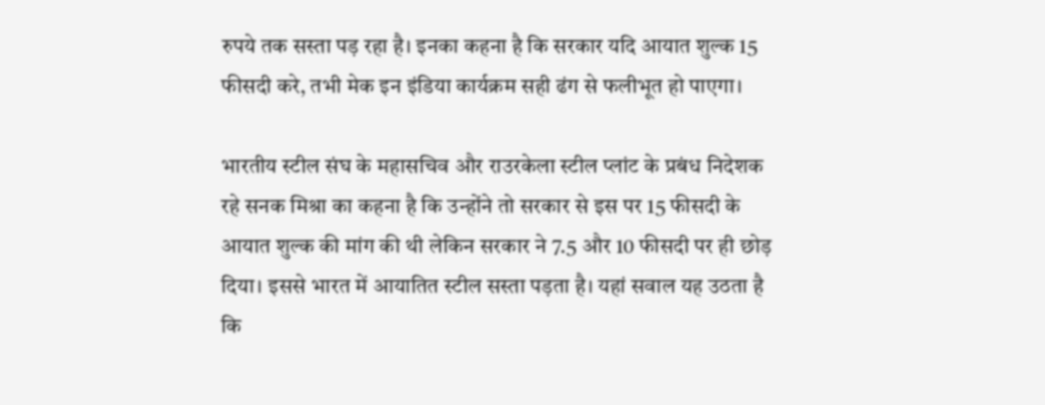रुपये तक सस्ता पड़ रहा है। इनका कहना है कि सरकार यदि आयात शुल्क 15 फीसदी करे, तभी मेक इन इंडिया कार्यक्रम सही ढंग से फलीभूत हो पाएगा।

भारतीय स्टील संघ के महासचिव और राउरकेला स्टील प्लांट के प्रबंध निदेशक रहे सनक मिश्रा का कहना है कि उन्होंने तो सरकार से इस पर 15 फीसदी के आयात शुल्क की मांग की थी लेकिन सरकार ने 7.5 और 10 फीसदी पर ही छोड़ दिया। इससे भारत में आयातित स्टील सस्ता पड़ता है। यहां सवाल यह उठता है कि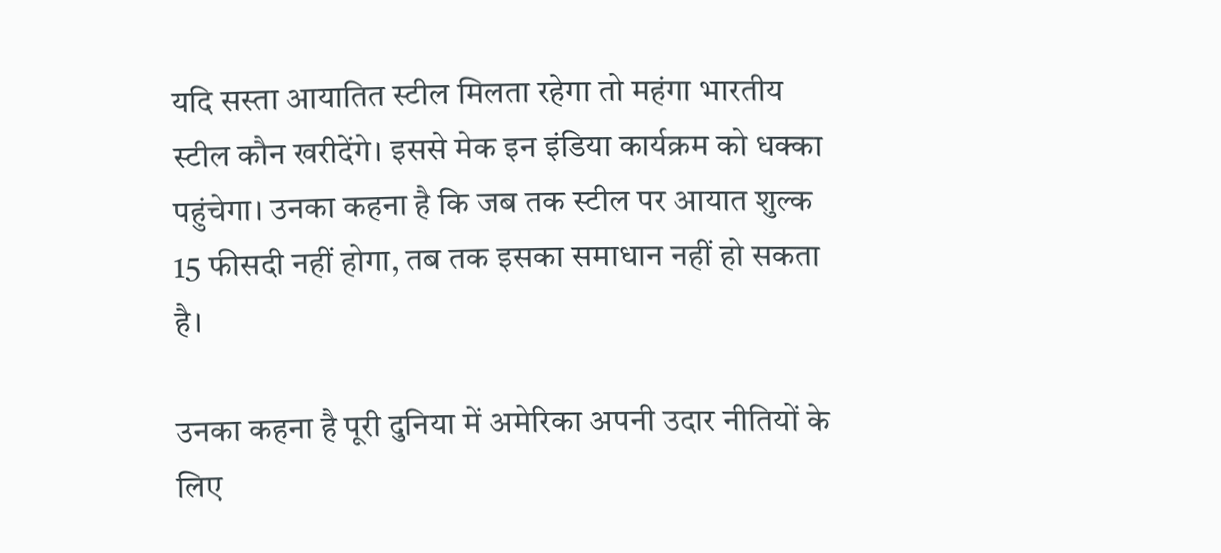यदि सस्ता आयातित स्टील मिलता रहेगा तो महंगा भारतीय स्टील कौन खरीदेंगे। इससे मेक इन इंडिया कार्यक्रम को धक्का पहुंचेगा। उनका कहना है कि जब तक स्टील पर आयात शुल्क 15 फीसदी नहीं होगा, तब तक इसका समाधान नहीं हो सकता है।

उनका कहना है पूरी दुनिया में अमेरिका अपनी उदार नीतियों के लिए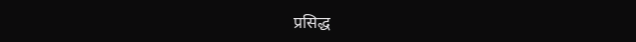प्रसिद्ध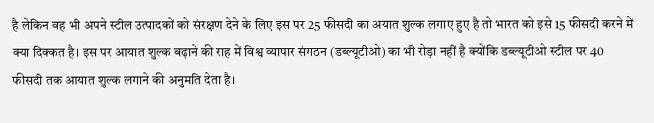है लेकिन वह भी अपने स्टील उत्पादकों को संरक्षण देने के लिए इस पर 25 फीसदी का अयात शुल्क लगाए हुए है तो भारत को इसे 15 फीसदी करने में क्या दिक्कत है। इस पर आयात शुल्क बढ़ाने की राह में विश्व व्यापार संगठन (डब्ल्यूटीओ) का भी रोड़ा नहीं है क्योंकि डब्ल्यूटीओ स्टील पर 40 फीसदी तक आयात शुल्क लगाने की अनुमति देता है।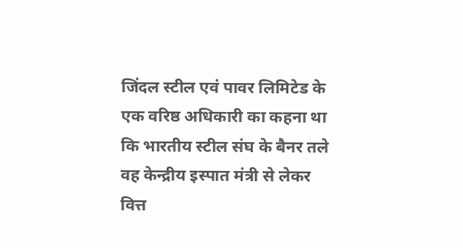जिंदल स्टील एवं पावर लिमिटेड के एक वरिष्ठ अधिकारी का कहना था कि भारतीय स्टील संघ के बैनर तले वह केन्द्रीय इस्पात मंत्री से लेकर वित्त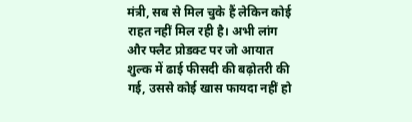मंत्री, सब से मिल चुके हैं लेकिन कोई राहत नहीं मिल रही है। अभी लांग और फ्लैट प्रोडक्ट पर जो आयात शुल्क में ढाई फीसदी की बढ़ोतरी की गई, उससे कोई खास फायदा नहीं हो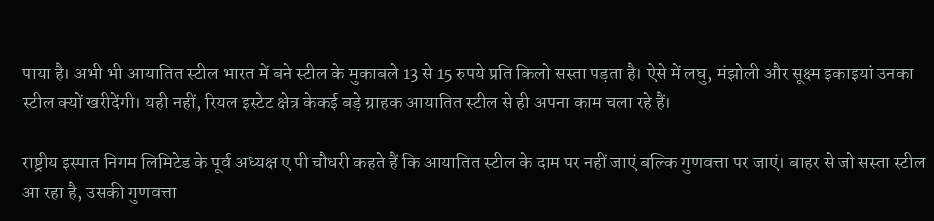पाया है। अभी भी आयातित स्टील भारत में बने स्टील के मुकाबले 13 से 15 रुपये प्रति किलो सस्ता पड़ता है। ऐसे में लघु, मंझोली और सूक्ष्म इकाइयां उनका स्टील क्यों खरीदेंगी। यही नहीं, रियल इस्टेट क्षेत्र केकई बड़े ग्राहक आयातित स्टील से ही अपना काम चला रहे हैं।

राष्ट्रीय इस्पात निगम लिमिटेड के पूर्व अध्यक्ष ए पी चौधरी कहते हैं कि आयातित स्टील के दाम पर नहीं जाएं बल्कि गुणवत्ता पर जाएं। बाहर से जो सस्ता स्टील आ रहा है, उसकी गुणवत्ता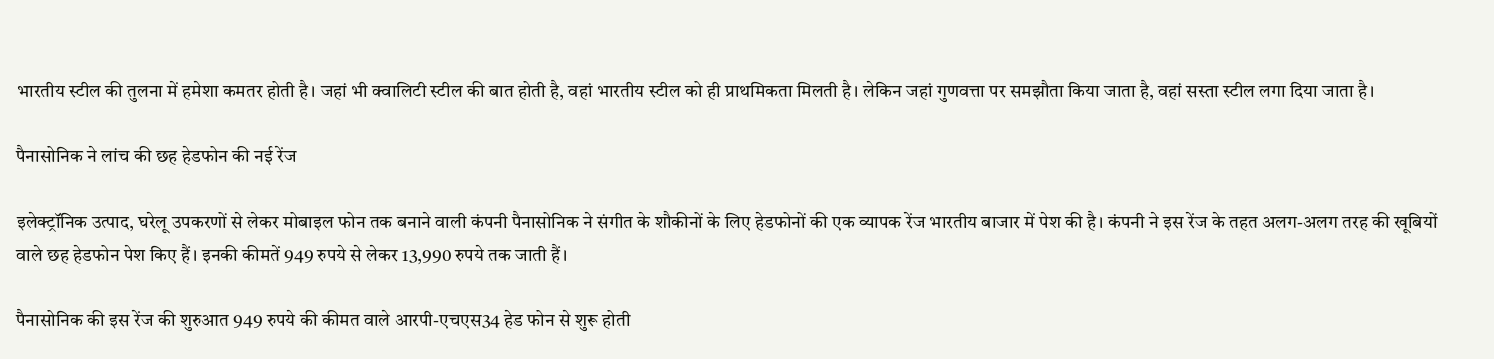भारतीय स्टील की तुलना में हमेशा कमतर होती है। जहां भी क्वालिटी स्टील की बात होती है, वहां भारतीय स्टील को ही प्राथमिकता मिलती है। लेकिन जहां गुणवत्ता पर समझौता किया जाता है, वहां सस्ता स्टील लगा दिया जाता है।

पैनासोनिक ने लांच की छह हेडफोन की नई रेंज

इलेक्ट्रॉनिक उत्पाद, घरेलू उपकरणों से लेकर मोबाइल फोन तक बनाने वाली कंपनी पैनासोनिक ने संगीत के शौकीनों के लिए हेडफोनों की एक व्यापक रेंज भारतीय बाजार में पेश की है। कंपनी ने इस रेंज के तहत अलग-अलग तरह की खूबियों वाले छह हेडफोन पेश किए हैं। इनकी कीमतें 949 रुपये से लेकर 13,990 रुपये तक जाती हैं।

पैनासोनिक की इस रेंज की शुरुआत 949 रुपये की कीमत वाले आरपी-एचएस34 हेड फोन से शुरू होती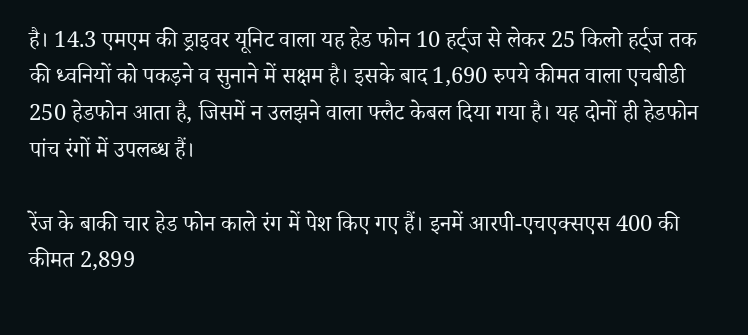है। 14.3 एमएम की ड्राइवर यूनिट वाला यह हेड फोन 10 हर्ट्ज से लेकर 25 किलो हर्ट्ज तक की ध्वनियों को पकड़ने व सुनाने में सक्षम है। इसके बाद 1,690 रुपये कीमत वाला एचबीडी 250 हेडफोन आता है, जिसमें न उलझने वाला फ्लैट केबल दिया गया है। यह दोनों ही हेडफोन पांच रंगों में उपलब्ध हैं।

रेंज के बाकी चार हेड फोन काले रंग में पेश किए गए हैं। इनमें आरपी-एचएक्सएस 400 की कीमत 2,899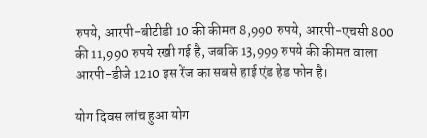रुपये, आरपी-बीटीडी 10 की कीमत 8,990 रुपये, आरपी-एचसी 800 की 11,990 रुपये रखी गई है, जबकि 13,999 रुपये की कीमत वाला आरपी-डीजे 1210 इस रेंज का सबसे हाई एंड हेड फोन है।

योग दिवस लांच हुआ योग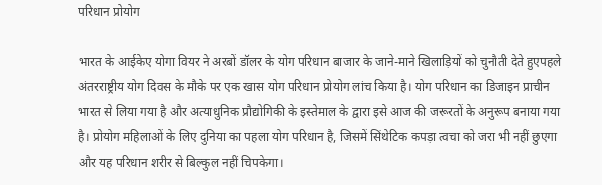परिधान प्रोयोग

भारत के आईकेए योगा वियर ने अरबों डॉलर के योग परिधान बाजार के जाने-माने खिलाड़ियों को चुनौती देते हुएपहले अंतरराष्ट्रीय योग दिवस के मौके पर एक खास योग परिधान प्रोयोग लांच किया है। योग परिधान का डिजाइन प्राचीन भारत से लिया गया है और अत्याधुनिक प्रौद्योगिकी के इस्तेमाल के द्वारा इसे आज की जरूरतों के अनुरूप बनाया गया है। प्रोयोग महिलाओं के लिए दुनिया का पहला योग परिधान है, जिसमें सिंथेटिक कपड़ा त्वचा को जरा भी नहीं छुएगा और यह परिधान शरीर से बिल्कुल नहीं चिपकेगा।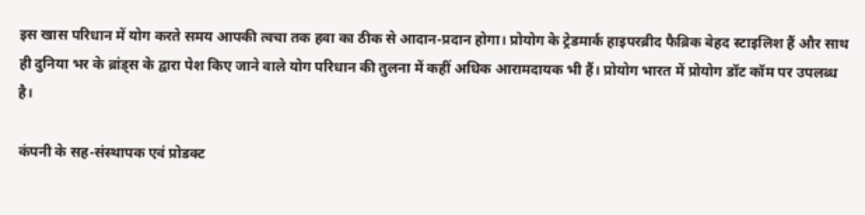इस खास परिधान में योग करते समय आपकी त्वचा तक हवा का ठीक से आदान-प्रदान होगा। प्रोयोग के ट्रेडमार्क हाइपरब्रीद फैब्रिक बेहद स्टाइलिश हैं और साथ ही दुनिया भर के ब्रांड्स के द्वारा पेश किए जाने वाले योग परिधान की तुलना में कहीं अधिक आरामदायक भी हैं। प्रोयोग भारत में प्रोयोग डॉट कॉम पर उपलब्ध है।

कंपनी के सह-संस्थापक एवं प्रोडक्ट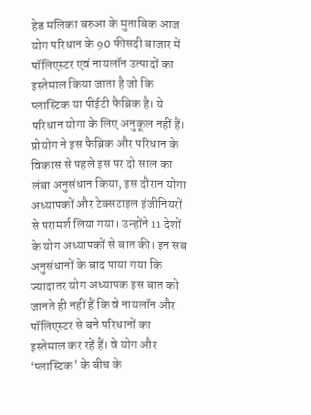हेड मलिका बरुआ के मुताबिक आज योग परिधान के 90 फीसदी बाजार में पॉलिएस्टर एवं नायलॉन उत्पादों का इस्तेमाल किया जाता है जो कि प्लास्टिक या पीईटी फैब्रिक है। ये परिधान योगा के लिए अनुकूल नहीं हैं। प्रोयोग ने इस फैब्रिक और परिधान के विकास से पहले इस पर दो साल का लंबा अनुसंधान किया, इस दौरान योगा अध्यापकों और टेक्सटाइल इंजीनियरों से परामर्श लिया गया। उन्होंने 11 देशों के योग अध्यापकों से बात की। इन सब अनुसंधानों के बाद पाया गया कि ज्यादातर योग अध्यापक इस बात को जानते ही नहीं हैं कि वे नायलॉन और पॉलिएस्टर से बने परिधानों का इस्तेमाल कर रहें हैं। वे योग और ‘प्लास्टिक’ के बीच के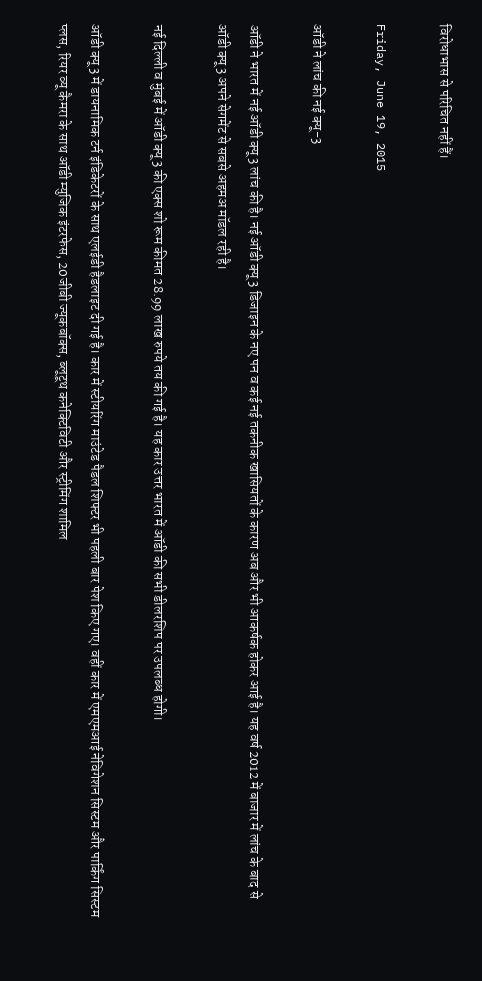विरोधाभास से परिचित नहीं हैं।

Friday, June 19, 2015

ऑडी ने लांच की नई क्यू-3

ऑडी ने भारत में नई ऑडी क्यू3 लांच की है। नई ऑडी क्यू 3 डिजाइन के नए पन व कई नई तकनीक खासियतों के कारण अब और भी आकर्षक होकर आई है। यह वर्ष 2012 में बाजार में लांच के बाद से ऑडी क्यू3 अपने सेगमेंट से सबसे अहमअ मॉडल रही है।

नई दिल्ली व मुंबई में ऑडी क्यू3 की एक्स शो रूम कीमत 28.99 लाख रुपये तय की गई है। यह कार उत्तर भारत में ऑडी की सभी डीलरशिप पर उपलब्ध होगी।

ऑडी क्यू3 में डायनामिक टर्न इंडिकेटरों के साथ एलईडी हैडलाइट दी गई है। कार में स्टीयरिंग माउंटेड पैडल शिफ्टर भी पहली बार पेश किए गए। वहीं कार में एमएमआई नेविगेशन सिस्टम और पार्किंग सिस्टम प्लस, रियर व्यू कैमरा के साथ ऑडी म्युजिक इंटरफेस, 20जीबी ज्यूकबॉक्स, ब्लूटूथ कनेक्टिविटी और स्ट्रीमिंग शामिल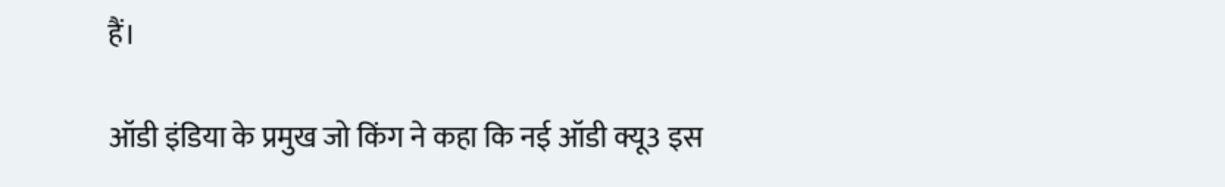हैं।

ऑडी इंडिया के प्रमुख जो किंग ने कहा कि नई ऑडी क्यू3 इस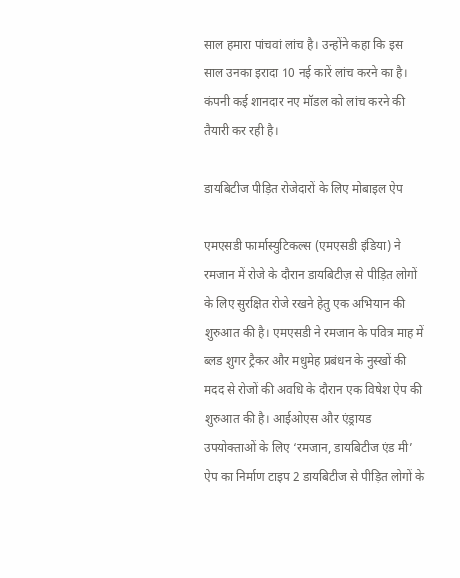साल हमारा पांचवां लांच है। उन्होंने कहा कि इस साल उनका इरादा 10 नई कारें लांच करने का है। कंपनी कई शानदार नए मॉडल को लांच करने की तैयारी कर रही है।

डायबिटीज पीड़ित रोजेदारों के लिए मोबाइल ऐप

एमएसडी फार्मास्युटिकल्स (एमएसडी इंडिया) ने रमजान में रोजे के दौरान डायबिटीज़ से पीड़ित लोगों के लिए सुरक्षित रोजे रखने हेतु एक अभियान की शुरुआत की है। एमएसडी ने रमजान के पवित्र माह में ब्लड शुगर ट्रैकर और मधुमेह प्रबंधन के नुस्खों की मदद से रोजों की अवधि के दौरान एक विषेश ऐप की शुरुआत की है। आईओएस और एंड्रायड उपयोक्ताओं के लिए ‘रमजान, डायबिटीज एंड मी’ ऐप का निर्माण टाइप 2 डायबिटीज से पीड़ित लोगों के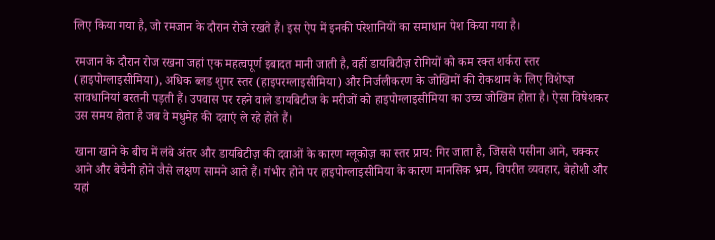लिए किया गया है, जो रमजान के दौरान रोजे रखते हैं। इस ऐप में इनकी परेशानियों का समाधान पेश किया गया है।

रमजान के दौरान रोज रखना जहां एक महत्वपूर्ण इबादत मानी जाती है, वहीं डायबिटीज़ रोगियों को कम रक्त शर्करा स्तर (हाइपोग्लाइसीमिया), अधिक ब्लड शुगर स्तर (हाइपरग्लाइसीमिया) और निर्जलीकरण के जोखिमों की रोकथाम के लिए विशेष्ज्ञ सावधानियां बरतनी पड़ती हैं। उपवास पर रहने वाले डायबिटीज के मरीजों को हाइपोग्लाइसीमिया का उच्च जोखिम होता है। ऐसा विषेशकर उस समय होता है जब वे मधुमेह की दवाएं ले रहे होते हैं।

खाना खाने के बीच में लंबे अंतर और डायबिटीज़ की दवाओं के कारण ग्लूकोज़ का स्तर प्राय: गिर जाता है, जिससे पसीना आने, चक्कर आने और बेचैनी होने जैसे लक्षण सामने आते हैं। गंभीर होने पर हाइपोग्लाइसीमिया के कारण मानसिक भ्रम, विपरीत व्यवहार, बेहोशी और यहां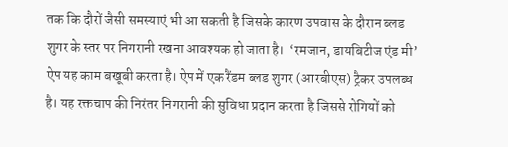तक कि दौरों जैसी समस्याएं भी आ सकती है जिसके कारण उपवास के दौरान ब्लड शुगर के स्तर पर निगरानी रखना आवश्यक हो जाता है।  ‘रमजान, डायबिटीज एंड मी’ ऐप यह काम बखूबी करता है। ऐप में एक रैंडम ब्लड शुगर (आरबीएस) ट्रैकर उपलब्ध है। यह रक्तचाप की निरंतर निगरानी की सुविधा प्रदान करता है जिससे रोगियों को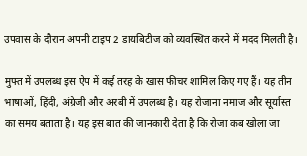उपवास के दौरान अपनी टाइप 2 डायबिटीज को व्यवस्थित करने में मदद मिलती है।

मुफ्त में उपलब्ध इस ऐप में कई तरह के खास फीचर शामिल किए गए हैं। यह तीन भाषाओं, हिंदी, अंग्रेजी और अरबी में उपलब्ध है। यह रोजाना नमाज और सूर्यास्त का समय बताता है। यह इस बात की जानकारी देता है कि रोजा कब खोला जा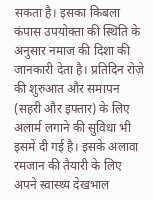सकता है। इसका किबला कंपास उपयोक्ता की स्थिति के अनुसार नमाज की दिशा की जानकारी देता है। प्रतिदिन रोज़े की शुरुआत और समापन (सहरी और इफ्तार) के लिए अलार्म लगाने की सुविधा भी इसमें दी गई है। इसके अलावा रमजान की तैयारी के लिए अपने स्वास्थ्य देखभाल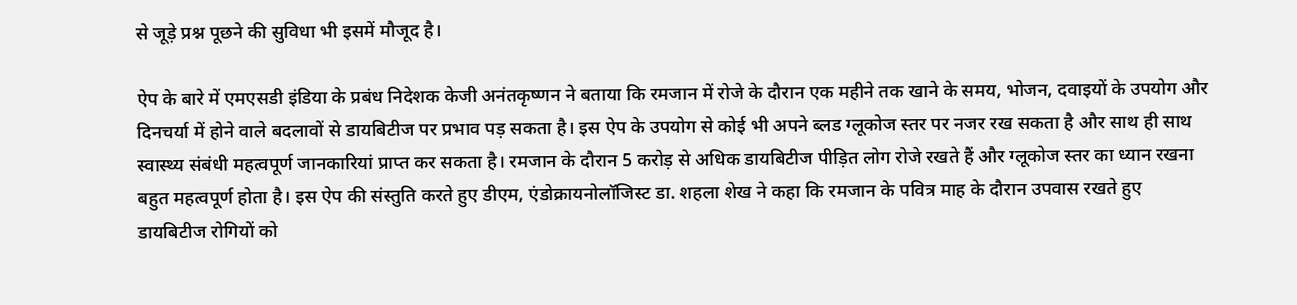से जूड़े प्रश्न पूछने की सुविधा भी इसमें मौजूद है।

ऐप के बारे में एमएसडी इंडिया के प्रबंध निदेशक केजी अनंतकृष्णन ने बताया कि रमजान में रोजे के दौरान एक महीने तक खाने के समय, भोजन, दवाइयों के उपयोग और दिनचर्या में होने वाले बदलावों से डायबिटीज पर प्रभाव पड़ सकता है। इस ऐप के उपयोग से कोई भी अपने ब्लड ग्लूकोज स्तर पर नजर रख सकता है और साथ ही साथ स्वास्थ्य संबंधी महत्वपूर्ण जानकारियां प्राप्त कर सकता है। रमजान के दौरान 5 करोड़ से अधिक डायबिटीज पीड़ित लोग रोजे रखते हैं और ग्लूकोज स्तर का ध्यान रखना बहुत महत्वपूर्ण होता है। इस ऐप की संस्तुति करते हुए डीएम, एंडोक्रायनोलॉजिस्ट डा. शहला शेख ने कहा कि रमजान के पवित्र माह के दौरान उपवास रखते हुए डायबिटीज रोगियों को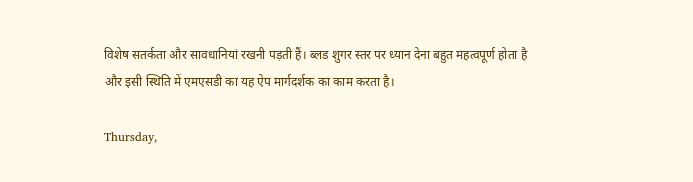विशेष सतर्कता और सावधानियां रखनी पड़ती हैं। ब्लड शुगर स्तर पर ध्यान देना बहुत महत्वपूर्ण होता है और इसी स्थिति में एमएसडी का यह ऐप मार्गदर्शक का काम करता है।

Thursday,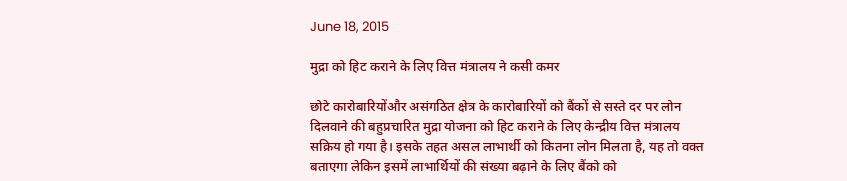June 18, 2015

मुद्रा को हिट कराने के लिए वित्त मंत्रालय ने कसी कमर

छोटे कारोबारियोंऔर असंगठित क्षेत्र के कारोबारियों को बैंकों से सस्ते दर पर लोन दिलवाने की बहुप्रचारित मुद्रा योजना को हिट कराने के लिए केन्द्रीय वित्त मंत्रालय सक्रिय हो गया है। इसके तहत असल लाभार्थी को कितना लोन मिलता है, यह तो वक्त बताएगा लेकिन इसमें लाभार्थियों की संख्या बढ़ाने के लिए बैंको को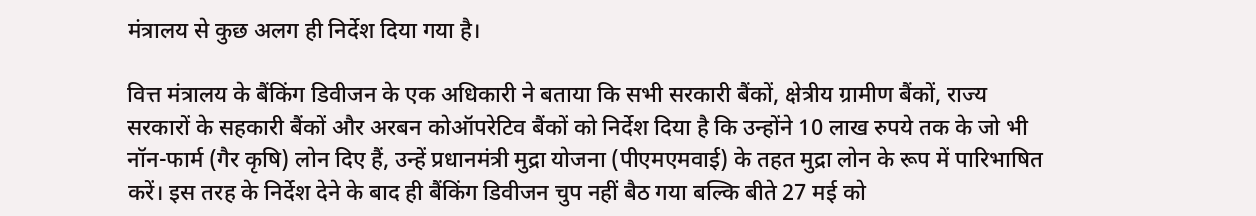मंत्रालय से कुछ अलग ही निर्देश दिया गया है।

वित्त मंत्रालय के बैंकिंग डिवीजन के एक अधिकारी ने बताया कि सभी सरकारी बैंकों, क्षेत्रीय ग्रामीण बैंकों, राज्य सरकारों के सहकारी बैंकों और अरबन कोऑपरेटिव बैंकों को निर्देश दिया है कि उन्होंने 10 लाख रुपये तक के जो भी नॉन-फार्म (गैर कृषि) लोन दिए हैं, उन्हें प्रधानमंत्री मुद्रा योजना (पीएमएमवाई) के तहत मुद्रा लोन के रूप में पारिभाषित करें। इस तरह के निर्देश देने के बाद ही बैंकिंग डिवीजन चुप नहीं बैठ गया बल्कि बीते 27 मई को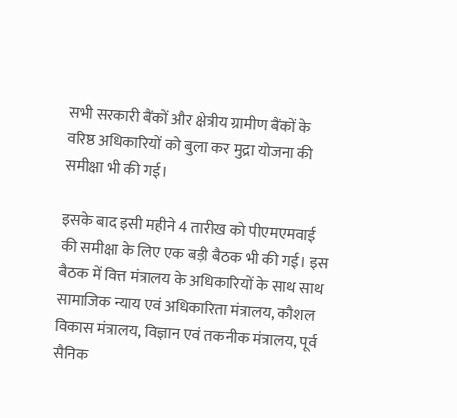सभी सरकारी बैंकों और क्षेत्रीय ग्रामीण बैंकों के वरिष्ठ अधिकारियों को बुला कर मुद्रा योजना की समीक्षा भी की गई।

इसके बाद इसी महीने 4 तारीख को पीएमएमवाई की समीक्षा के लिए एक बड़ी बैठक भी की गई। इस बैठक में वित्त मंत्रालय के अधिकारियों के साथ साथ सामाजिक न्याय एवं अधिकारिता मंत्रालय, कौशल विकास मंत्रालय, विज्ञान एवं तकनीक मंत्रालय, पूर्व सैनिक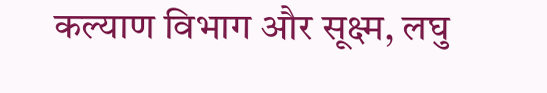कल्याण विभाग और सूक्ष्म, लघु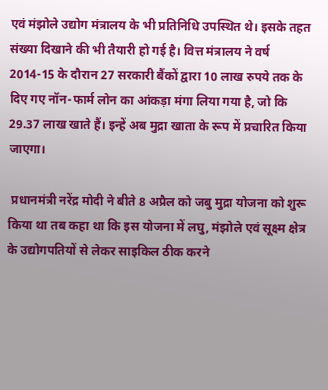एवं मंझोले उद्योग मंत्रालय के भी प्रतिनिधि उपस्थित थे। इसके तहत संख्या दिखाने की भी तैयारी हो गई है। वित्त मंत्रालय ने वर्ष 2014-15 के दौरान 27 सरकारी बैंकों द्वारा 10 लाख रुपये तक के दिए गए नॉन-फार्म लोन का आंकड़ा मंगा लिया गया है, जो कि 29.37 लाख खाते हैं। इन्हें अब मुद्रा खाता के रूप में प्रचारित किया जाएगा।

 प्रधानमंत्री नरेंद्र मोदी ने बीते 8 अप्रैल को जबु मुद्रा योजना को शुरू किया था तब कहा था कि इस योजना में लघु, मंझोले एवं सूक्ष्म क्षेत्र के उद्योगपतियों से लेकर साइकिल ठीक करने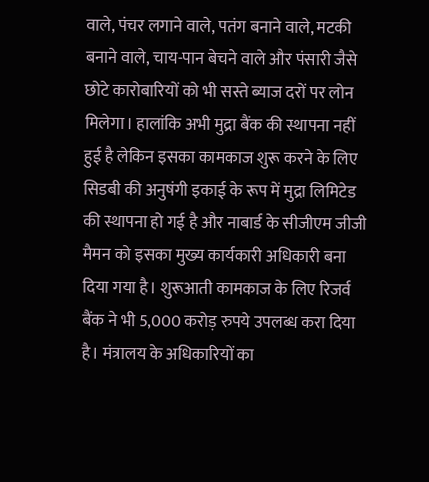वाले, पंचर लगाने वाले, पतंग बनाने वाले, मटकी बनाने वाले, चाय-पान बेचने वाले और पंसारी जैसे छोटे कारोबारियों को भी सस्ते ब्याज दरों पर लोन मिलेगा। हालांकि अभी मुद्रा बैंक की स्थापना नहीं हुई है लेकिन इसका कामकाज शुरू करने के लिए सिडबी की अनुषंगी इकाई के रूप में मुद्रा लिमिटेड की स्थापना हो गई है और नाबार्ड के सीजीएम जीजी मैमन को इसका मुख्य कार्यकारी अधिकारी बना दिया गया है। शुरूआती कामकाज के लिए रिजर्व बैंक ने भी 5,000 करोड़ रुपये उपलब्ध करा दिया है। मंत्रालय के अधिकारियों का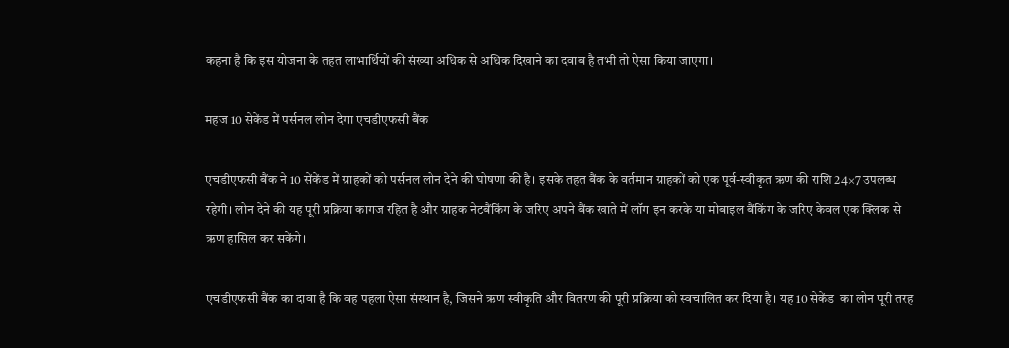कहना है कि इस योजना के तहत लाभार्थियों की संख्या अधिक से अधिक दिखाने का दवाब है तभी तो ऐसा किया जाएगा।

महज 10 सेकेंड में पर्सनल लोन देगा एचडीएफसी बैंक

एचडीएफसी बैंक ने 10 सेंकेंड में ग्राहकों को पर्सनल लोन देने की घोषणा की है। इसके तहत बैंक के वर्तमान ग्राहकों को एक पूर्व-स्वीकृत ऋण की राशि 24×7 उपलब्ध रहेगी। लोन देने की यह पूरी प्रक्रिया कागज रहित है और ग्राहक नेटबैंकिंग के जरिए अपने बैंक खाते में लॉग इन करके या मोबाइल बैंकिंग के जरिए केवल एक क्लिक से ऋण हासिल कर सकेंगे।

एचडीएफसी बैंक का दावा है कि वह पहला ऐसा संस्थान है, जिसने ऋण स्वीकृति और वितरण की पूरी प्रक्रिया को स्वचालित कर दिया है। यह 10 सेकेंड  का लोन पूरी तरह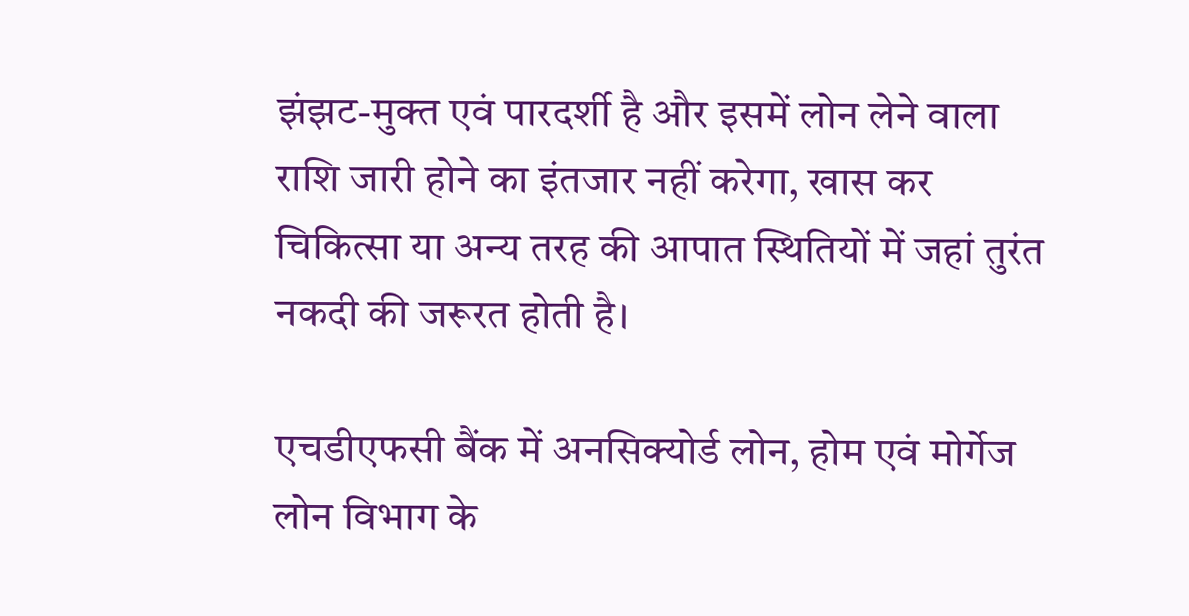झंझट-मुक्त एवं पारदर्शी है और इसमें लोन लेने वाला राशि जारी होने का इंतजार नहीं करेगा, खास कर चिकित्सा या अन्य तरह की आपात स्थितियों में जहां तुरंत नकदी की जरूरत होती है।

एचडीएफसी बैंक में अनसिक्योर्ड लोन, होम एवं मोर्गेज लोन विभाग के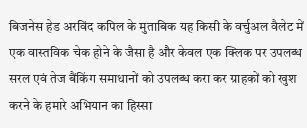बिजनेस हेड अरविंद कपिल के मुताबिक यह किसी के वर्चुअल वैलेट में एक वास्तविक चेक होने के जैसा है और केवल एक क्लिक पर उपलब्ध सरल एवं तेज बैंकिंग समाधानों को उपलब्ध करा कर ग्राहकों को खुश करने के हमारे अभियान का हिस्सा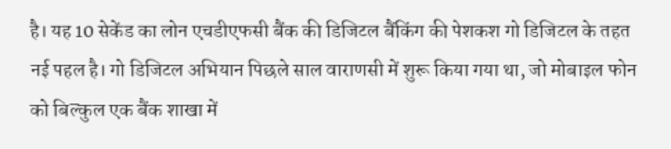है। यह 10 सेकेंड का लोन एचडीएफसी बैंक की डिजिटल बैंकिंग की पेशकश गो डिजिटल के तहत नई पहल है। गो डिजिटल अभियान पिछले साल वाराणसी में शुरू किया गया था, जो मोबाइल फोन को बिल्कुल एक बैंक शाखा में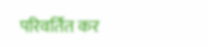परिवर्तित कर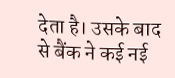देता है। उसके बाद से बैंक ने कई नई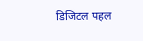डिजिटल पहल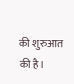की शुरुआत की है।